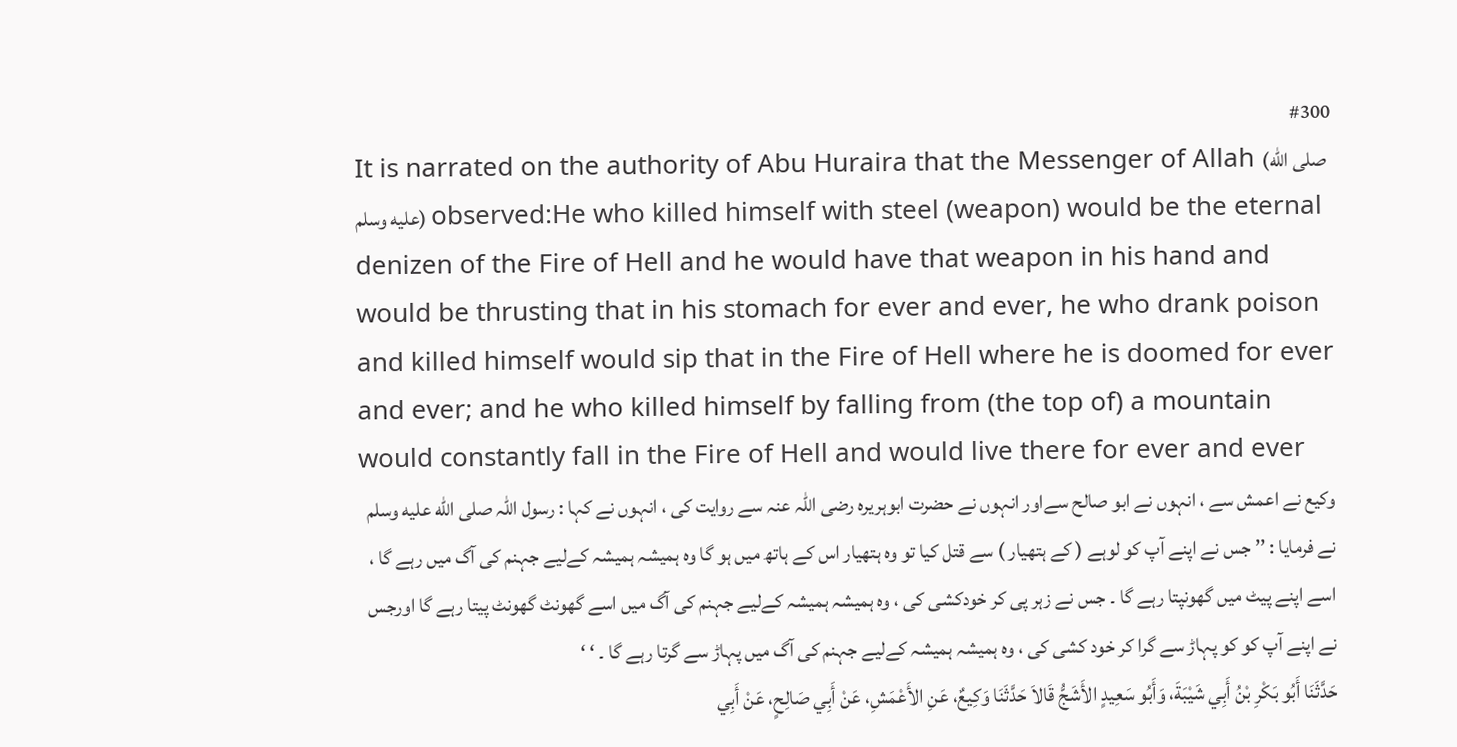#300
It is narrated on the authority of Abu Huraira that the Messenger of Allah (صلى الله عليه وسلم) observed:He who killed himself with steel (weapon) would be the eternal denizen of the Fire of Hell and he would have that weapon in his hand and would be thrusting that in his stomach for ever and ever, he who drank poison and killed himself would sip that in the Fire of Hell where he is doomed for ever and ever; and he who killed himself by falling from (the top of) a mountain would constantly fall in the Fire of Hell and would live there for ever and ever
وکیع نے اعمش سے ، انہوں نے ابو صالح سےاور انہوں نے حضرت ابوہریرہ رضی اللہ عنہ سے روایت کی ، انہوں نے کہا : رسول اللہ صلى الله عليه وسلم نے فرمایا : ’’ جس نے اپنے آپ کو لوہے ( کے ہتھیار ) سے قتل کیا تو وہ ہتھیار اس کے ہاتھ میں ہو گا وہ ہمیشہ ہمیشہ کےلیے جہنم کی آگ میں رہے گا ، اسے اپنے پیٹ میں گھونپتا رہے گا ۔ جس نے زہر پی کر خودکشی کی ، وہ ہمیشہ ہمیشہ کےلیے جہنم کی آگ میں اسے گھونٹ گھونٹ پیتا رہے گا اورجس نے اپنے آپ کو کو پہاڑ سے گرا کر خود کشی کی ، وہ ہمیشہ ہمیشہ کےلیے جہنم کی آگ میں پہاڑ سے گرتا رہے گا ۔ ‘ ‘
حَدَّثَنَا أَبُو بَكْرِ بْنُ أَبِي شَيْبَةَ، وَأَبُو سَعِيدٍ الأَشَجُّ قَالاَ حَدَّثَنَا وَكِيعٌ، عَنِ الأَعْمَشِ، عَنْ أَبِي صَالِحٍ، عَنْ أَبِي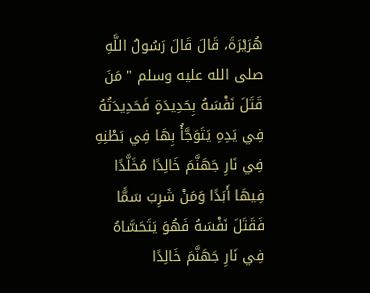هُرَيْرَةَ، قَالَ قَالَ رَسُولُ اللَّهِ صلى الله عليه وسلم " مَنَ قَتَلَ نَفْسَهُ بِحَدِيدَةٍ فَحَدِيدَتُهُ فِي يَدِهِ يَتَوَجَّأُ بِهَا فِي بَطْنِهِ فِي نَارِ جَهَنَّمَ خَالِدًا مُخَلَّدًا فِيهَا أَبَدًا وَمَنْ شَرِبَ سَمًّا فَقَتَلَ نَفْسَهُ فَهُوَ يَتَحَسَّاهُ فِي نَارِ جَهَنَّمَ خَالِدًا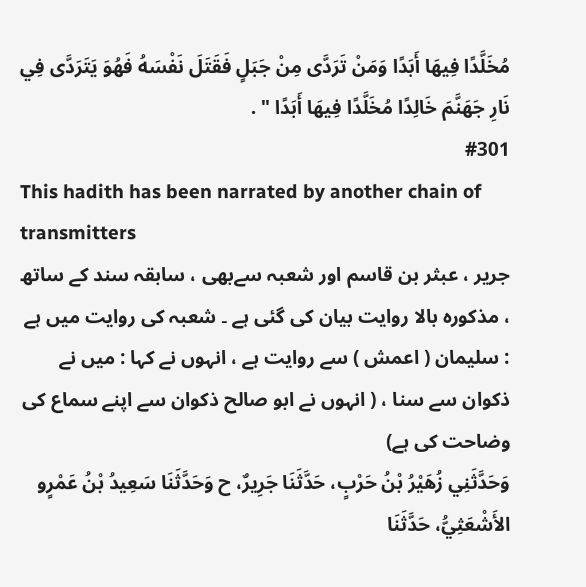مُخَلَّدًا فِيهَا أَبَدًا وَمَنْ تَرَدَّى مِنْ جَبَلٍ فَقَتَلَ نَفْسَهُ فَهُوَ يَتَرَدَّى فِي نَارِ جَهَنَّمَ خَالِدًا مُخَلَّدًا فِيهَا أَبَدًا " .
#301
This hadith has been narrated by another chain of transmitters
جریر ، عبثر بن قاسم اور شعبہ سےبھی ، سابقہ سند کے ساتھ ، مذکورہ بالا روایت بیان کی گئی ہے ۔ شعبہ کی روایت میں ہے : سلیمان ( اعمش ) سے روایت ہے ، انہوں نے کہا : میں نے ذکوان سے سنا ، ( انہوں نے ابو صالح ذکوان سے اپنے سماع کی وضاحت کی ہے)
وَحَدَّثَنِي زُهَيْرُ بْنُ حَرْبٍ، حَدَّثَنَا جَرِيرٌ، ح وَحَدَّثَنَا سَعِيدُ بْنُ عَمْرٍو الأَشْعَثِيُّ، حَدَّثَنَا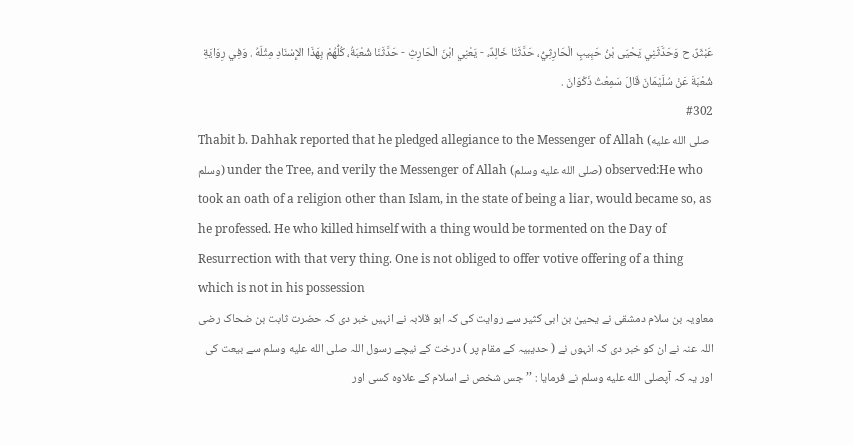عَبْثَرٌ، ح وَحَدَّثَنِي يَحْيَى بْنُ حَبِيبٍ الْحَارِثِيُّ، حَدَّثَنَا خَالِدٌ، - يَعْنِي ابْنَ الْحَارِثِ - حَدَّثَنَا شُعْبَةُ، كُلُّهُمْ بِهَذَا الإِسْنَادِ مِثْلَهُ . وَفِي رِوَايَةِ شُعْبَةَ عَنْ سُلَيْمَانَ قَالَ سَمِعْتُ ذَكْوَانَ .
#302
Thabit b. Dahhak reported that he pledged allegiance to the Messenger of Allah (صلى الله عليه وسلم) under the Tree, and verily the Messenger of Allah (صلى الله عليه وسلم) observed:He who took an oath of a religion other than Islam, in the state of being a liar, would became so, as he professed. He who killed himself with a thing would be tormented on the Day of Resurrection with that very thing. One is not obliged to offer votive offering of a thing which is not in his possession
معاویہ بن سلام دمشقی نے یحییٰ بن ابی کثیر سے روایت کی کہ ابو قلابہ نے انہیں خبر دی کہ حضرت ثابت بن ضحاک رضی اللہ عنہ نے ان کو خبر دی کہ انہوں نے ( حدیبیہ کے مقام پر ) درخت کے نیچے رسول اللہ صلى الله عليه وسلم سے بیعت کی اور یہ کہ آپصلى الله عليه وسلم نے فرمایا : ’’ جس شخص نے اسلام کے علاوہ کسی اور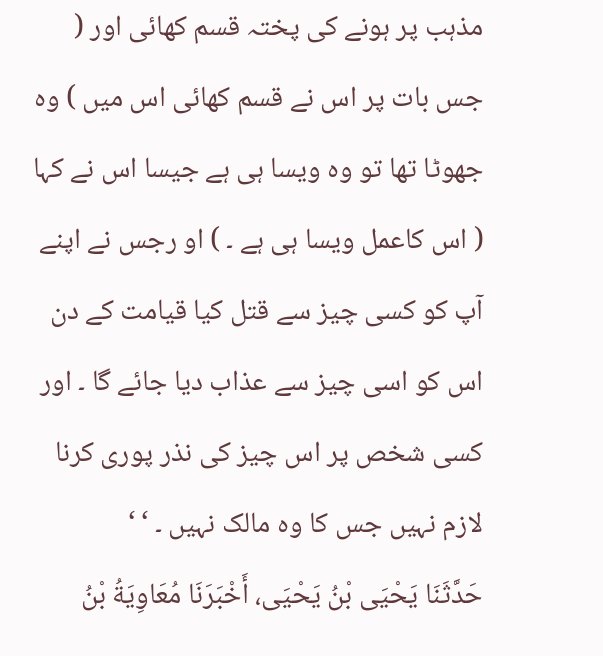مذہب پر ہونے کی پختہ قسم کھائی اور ( جس بات پر اس نے قسم کھائی اس میں ) وہ جھوٹا تھا تو وہ ویسا ہی ہے جیسا اس نے کہا ( اس کاعمل ویسا ہی ہے ۔ ) او رجس نے اپنے آپ کو کسی چیز سے قتل کیا قیامت کے دن اس کو اسی چیز سے عذاب دیا جائے گا ۔ اور کسی شخص پر اس چیز کی نذر پوری کرنا لازم نہیں جس کا وہ مالک نہیں ۔ ‘ ‘
حَدَّثَنَا يَحْيَى بْنُ يَحْيَى، أَخْبَرَنَا مُعَاوِيَةُ بْنُ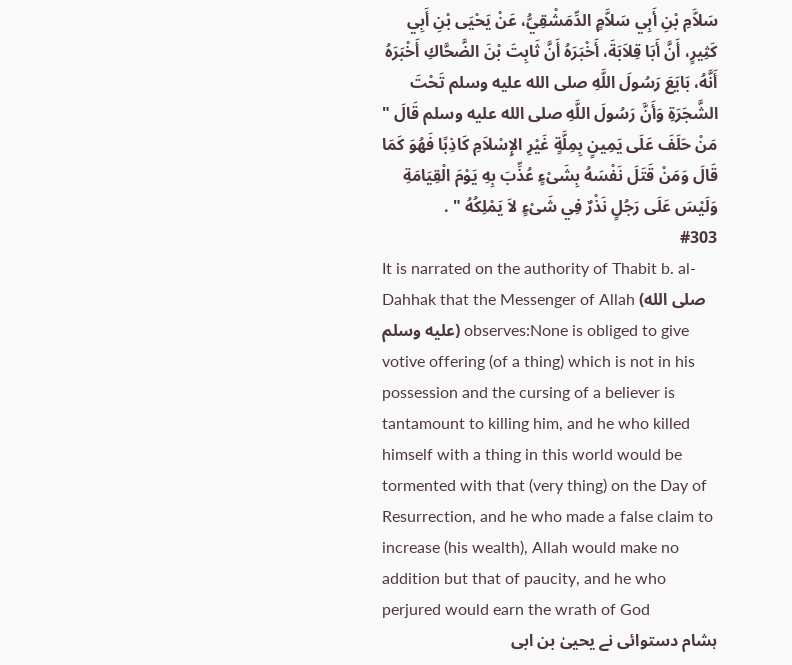سَلاَّمِ بْنِ أَبِي سَلاَّمٍ الدِّمَشْقِيُّ، عَنْ يَحْيَى بْنِ أَبِي كَثِيرٍ، أَنَّ أَبَا قِلاَبَةَ، أَخْبَرَهُ أَنَّ ثَابِتَ بْنَ الضَّحَّاكِ أَخْبَرَهُ أَنَّهُ، بَايَعَ رَسُولَ اللَّهِ صلى الله عليه وسلم تَحْتَ الشَّجَرَةِ وَأَنَّ رَسُولَ اللَّهِ صلى الله عليه وسلم قَالَ " مَنْ حَلَفَ عَلَى يَمِينٍ بِمِلَّةٍ غَيْرِ الإِسْلاَمِ كَاذِبًا فَهُوَ كَمَا قَالَ وَمَنْ قَتَلَ نَفْسَهُ بِشَىْءٍ عُذِّبَ بِهِ يَوْمَ الْقِيَامَةِ وَلَيْسَ عَلَى رَجُلٍ نَذْرٌ فِي شَىْءٍ لاَ يَمْلِكُهُ " .
#303
It is narrated on the authority of Thabit b. al-Dahhak that the Messenger of Allah (صلى الله عليه وسلم) observes:None is obliged to give votive offering (of a thing) which is not in his possession and the cursing of a believer is tantamount to killing him, and he who killed himself with a thing in this world would be tormented with that (very thing) on the Day of Resurrection, and he who made a false claim to increase (his wealth), Allah would make no addition but that of paucity, and he who perjured would earn the wrath of God
ہشام دستوائی نے یحییٰ بن ابی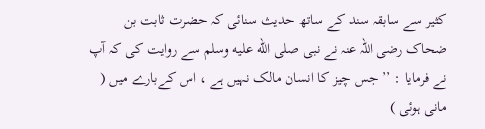کثیر سے سابقہ سند کے ساتھ حدیث سنائی کہ حضرت ثابت بن ضحاک رضی اللہ عنہ نے نبی صلى الله عليه وسلم سے روایت کی کہ آپ نے فرمایا : ’’ جس چیز کا انسان مالک نہیں ہے ، اس کےبارے میں ( مانی ہوئی )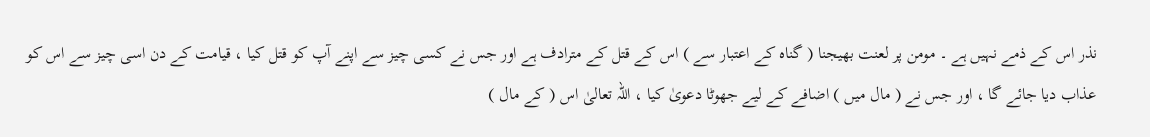نذر اس کے ذمے نہیں ہے ۔ مومن پر لعنت بھیجنا ( گناہ کے اعتبار سے ) اس کے قتل کے مترادف ہے اور جس نے کسی چیز سے اپنے آپ کو قتل کیا ، قیامت کے دن اسی چیز سے اس کو عذاب دیا جائے گا ، اور جس نے ( مال میں ) اضافے کے لیے جھوٹا دعویٰ کیا ، اللہ تعالیٰ اس ( کے مال )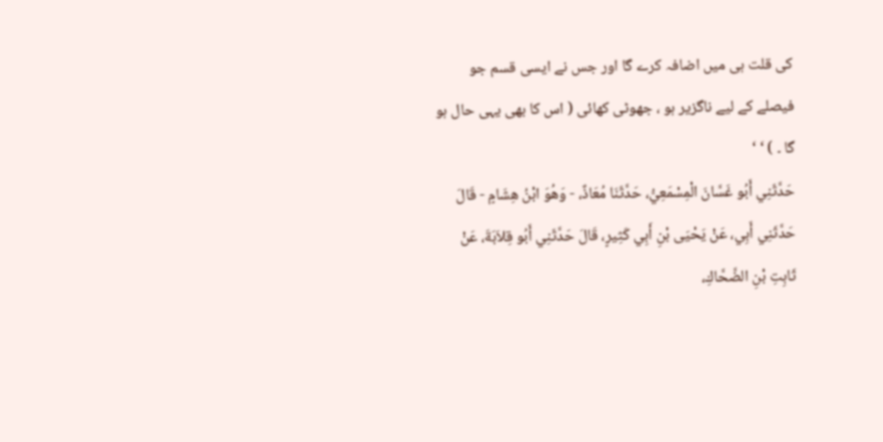کی قلت ہی میں اضافہ کرے گا اور جس نے ایسی قسم جو فیصلے کے لیے ناگزیر ہو ، جھوٹی کھائی ( اس کا بھی یہی حال ہو گا ۔ ) ‘ ‘
حَدَّثَنِي أَبُو غَسَّانَ الْمِسْمَعِيُّ، حَدَّثَنَا مُعَاذٌ، - وَهُوَ ابْنُ هِشَامٍ - قَالَ حَدَّثَنِي أَبِي، عَنْ يَحْيَى بْنِ أَبِي كَثِيرٍ، قَالَ حَدَّثَنِي أَبُو قِلاَبَةَ، عَنْ ثَابِتِ بْنِ الضَّحَّاكِ،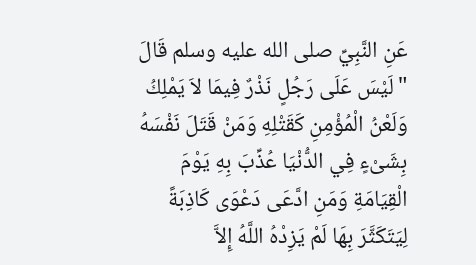عَنِ النَّبِيِّ صلى الله عليه وسلم قَالَ " لَيْسَ عَلَى رَجُلٍ نَذْرٌ فِيمَا لاَ يَمْلِكُ وَلَعْنُ الْمُؤْمِنِ كَقَتْلِهِ وَمَنْ قَتَلَ نَفْسَهُ بِشَىْءٍ فِي الدُّنْيَا عُذِّبَ بِهِ يَوْمَ الْقِيَامَةِ وَمَنِ ادَّعَى دَعْوَى كَاذِبَةً لِيَتَكَثَّرَ بِهَا لَمْ يَزِدْهُ اللَّهُ إِلاَّ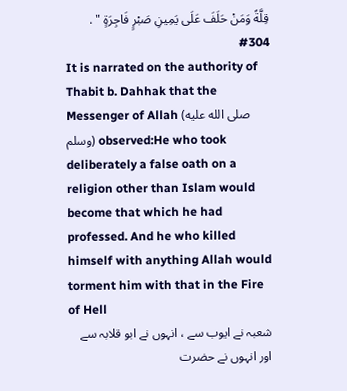قِلَّةً وَمَنْ حَلَفَ عَلَى يَمِينِ صَبْرٍ فَاجِرَةٍ " .
#304
It is narrated on the authority of Thabit b. Dahhak that the Messenger of Allah (صلى الله عليه وسلم) observed:He who took deliberately a false oath on a religion other than Islam would become that which he had professed. And he who killed himself with anything Allah would torment him with that in the Fire of Hell
شعبہ نے ایوب سے ، انہوں نے ابو قلابہ سے اور انہوں نے حضرت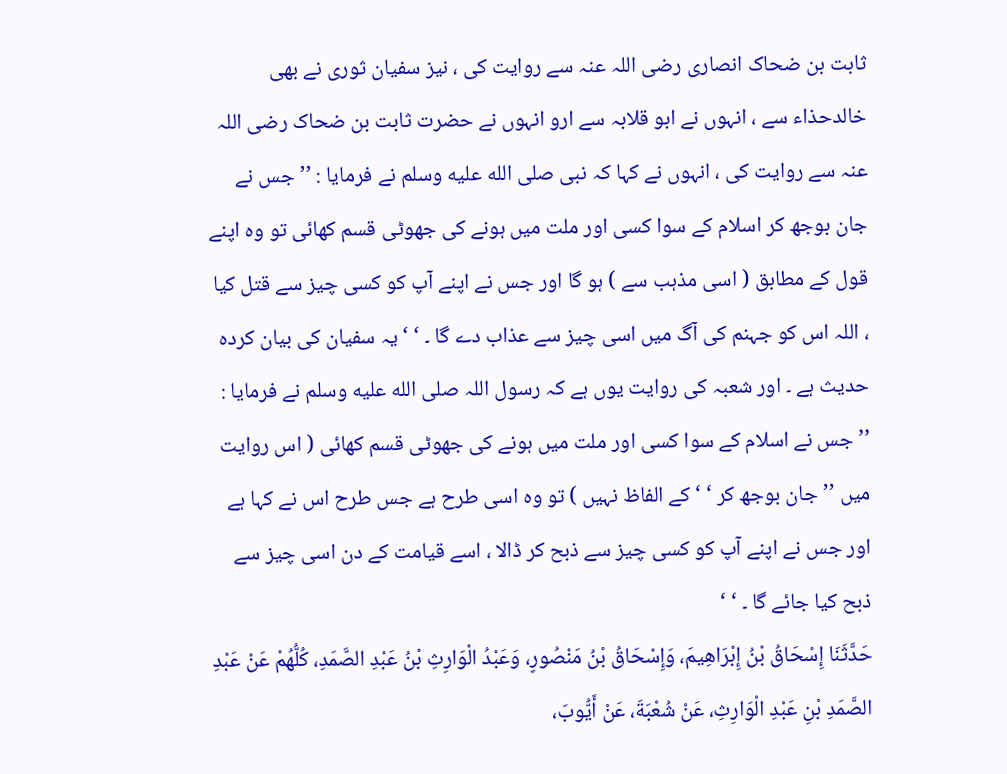ثابت بن ضحاک انصاری رضی اللہ عنہ سے روایت کی ، نیز سفیان ثوری نے بھی خالدحذاء سے ، انہوں نے ابو قلابہ سے ارو انہوں نے حضرت ثابت بن ضحاک رضی اللہ عنہ سے روایت کی ، انہوں نے کہا کہ نبی صلى الله عليه وسلم نے فرمایا : ’’جس نے جان بوجھ کر اسلام کے سوا کسی اور ملت میں ہونے کی جھوٹی قسم کھائی تو وہ اپنے قول کے مطابق ( اسی مذہب سے ) ہو گا اور جس نے اپنے آپ کو کسی چیز سے قتل کیا ، اللہ اس کو جہنم کی آگ میں اسی چیز سے عذاب دے گا ۔ ‘ ‘ یہ سفیان کی بیان کردہ حدیث ہے ۔ اور شعبہ کی روایت یوں ہے کہ رسول اللہ صلى الله عليه وسلم نے فرمایا : ’’ جس نے اسلام کے سوا کسی اور ملت میں ہونے کی جھوٹی قسم کھائی ( اس روایت میں ’’جان بوجھ کر ‘ ‘ کے الفاظ نہیں ) تو وہ اسی طرح ہے جس طرح اس نے کہا ہے اور جس نے اپنے آپ کو کسی چیز سے ذبح کر ڈالا ، اسے قیامت کے دن اسی چیز سے ذبح کیا جائے گا ۔ ‘ ‘
حَدَّثَنَا إِسْحَاقُ بْنُ إِبْرَاهِيمَ، وَإِسْحَاقُ بْنُ مَنْصُورٍ، وَعَبْدُ الْوَارِثِ بْنُ عَبْدِ الصَّمَدِ، كُلُّهُمْ عَنْ عَبْدِ الصَّمَدِ بْنِ عَبْدِ الْوَارِثِ، عَنْ شُعْبَةَ، عَنْ أَيُّوبَ،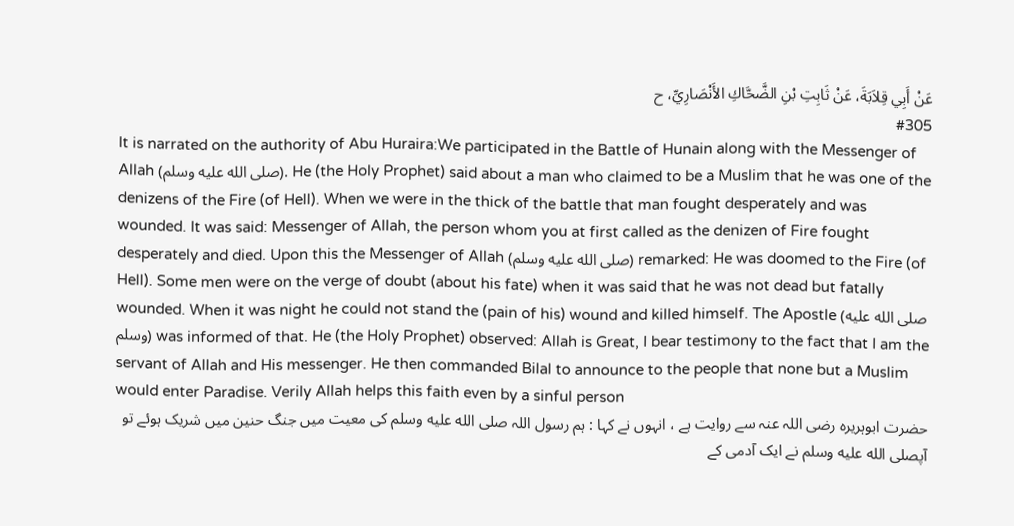عَنْ أَبِي قِلاَبَةَ، عَنْ ثَابِتِ بْنِ الضَّحَّاكِ الأَنْصَارِيِّ، ح
#305
It is narrated on the authority of Abu Huraira:We participated in the Battle of Hunain along with the Messenger of Allah (صلى الله عليه وسلم). He (the Holy Prophet) said about a man who claimed to be a Muslim that he was one of the denizens of the Fire (of Hell). When we were in the thick of the battle that man fought desperately and was wounded. It was said: Messenger of Allah, the person whom you at first called as the denizen of Fire fought desperately and died. Upon this the Messenger of Allah (صلى الله عليه وسلم) remarked: He was doomed to the Fire (of Hell). Some men were on the verge of doubt (about his fate) when it was said that he was not dead but fatally wounded. When it was night he could not stand the (pain of his) wound and killed himself. The Apostle (صلى الله عليه وسلم) was informed of that. He (the Holy Prophet) observed: Allah is Great, I bear testimony to the fact that I am the servant of Allah and His messenger. He then commanded Bilal to announce to the people that none but a Muslim would enter Paradise. Verily Allah helps this faith even by a sinful person
حضرت ابوہریرہ رضی اللہ عنہ سے روایت ہے ، انہوں نے کہا : ہم رسول اللہ صلى الله عليه وسلم کی معیت میں جنگ حنین میں شریک ہوئے تو آپصلى الله عليه وسلم نے ایک آدمی کے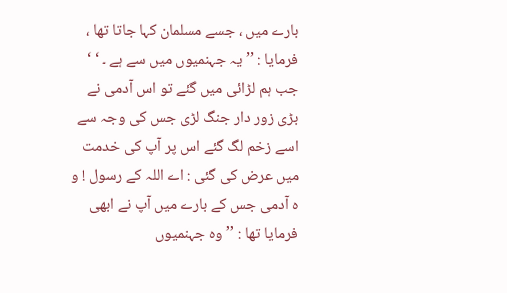بارے میں ، جسے مسلمان کہا جاتا تھا ، فرمایا : ’’ یہ جہنمیوں میں سے ہے ۔ ‘ ‘ جب ہم لڑائی میں گئے تو اس آدمی نے بڑی زور دار جنگ لڑی جس کی وجہ سے اسے زخم لگ گئے اس پر آپ کی خدمت میں عرض کی گئی : اے اللہ کے رسول ! و ہ آدمی جس کے بارے میں آپ نے ابھی فرمایا تھا : ’’ وہ جہنمیوں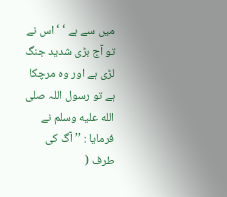میں سے ہے ‘ ‘ اس نے تو آج بڑی شدید جنگ لڑی ہے اور وہ مرچکا ہے تو رسول اللہ صلى الله عليه وسلم نے فرمایا : ’’ آگ کی طرف (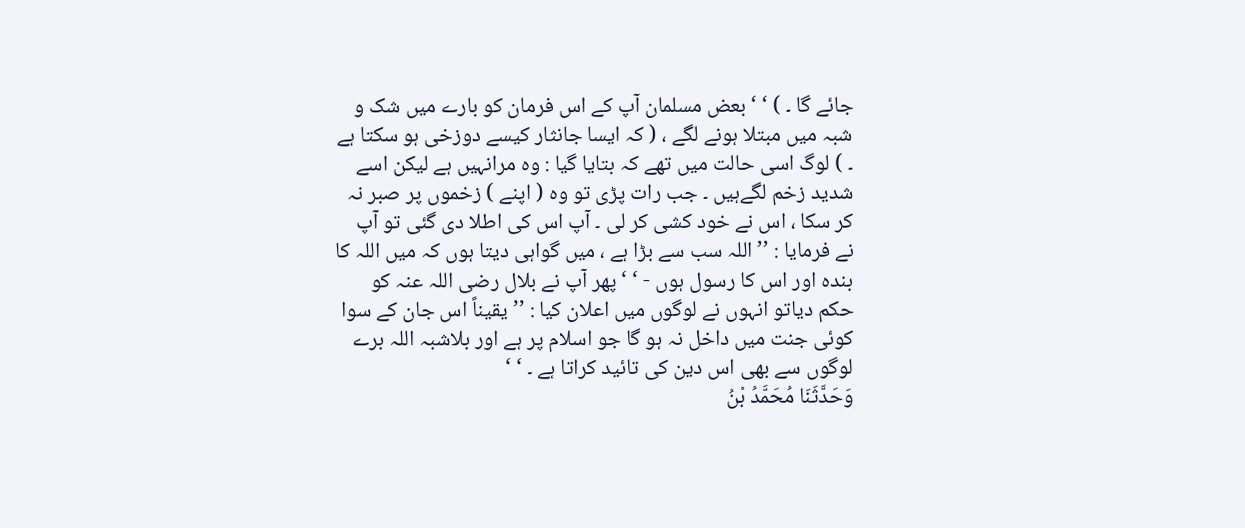جائے گا ۔ ) ‘ ‘ بعض مسلمان آپ کے اس فرمان کو بارے میں شک و شبہ میں مبتلا ہونے لگے ، ( کہ ایسا جانثار کیسے دوزخی ہو سکتا ہے ۔ ) لوگ اسی حالت میں تھے کہ بتایا گیا : وہ مرانہیں ہے لیکن اسے شدید زخم لگےہیں ۔ جب رات پڑی تو وہ ( اپنے ) زخموں پر صبر نہ کر سکا ، اس نے خود کشی کر لی ۔ آپ اس کی اطلا دی گئی تو آپ نے فرمایا : ’’ اللہ سب سے بڑا ہے ، میں گواہی دیتا ہوں کہ میں اللہ کا بندہ اور اس کا رسول ہوں - ‘ ‘ پھر آپ نے بلال رضی اللہ عنہ کو حکم دیاتو انہوں نے لوگوں میں اعلان کیا : ’’ یقیناً اس جان کے سوا کوئی جنت میں داخل نہ ہو گا جو اسلام پر ہے اور بلاشبہ اللہ برے لوگوں سے بھی اس دین کی تائید کراتا ہے ۔ ‘ ‘
وَحَدَّثَنَا مُحَمَّدُ بْنُ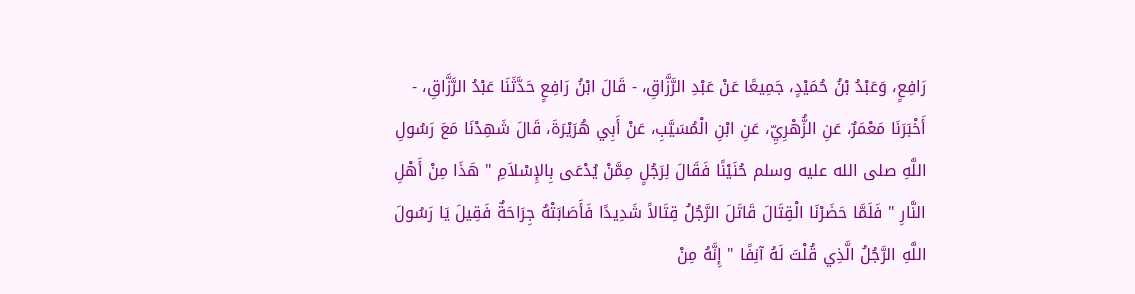رَافِعٍ، وَعَبْدُ بْنُ حُمَيْدٍ، جَمِيعًا عَنْ عَبْدِ الرَّزَّاقِ، - قَالَ ابْنُ رَافِعٍ حَدَّثَنَا عَبْدُ الرَّزَّاقِ، - أَخْبَرَنَا مَعْمَرٌ، عَنِ الزُّهْرِيِّ، عَنِ ابْنِ الْمُسَيَّبِ، عَنْ أَبِي هُرَيْرَةَ، قَالَ شَهِدْنَا مَعَ رَسُولِ اللَّهِ صلى الله عليه وسلم حُنَيْنًا فَقَالَ لِرَجُلٍ مِمَّنْ يُدْعَى بِالإِسْلاَمِ " هَذَا مِنْ أَهْلِ النَّارِ " فَلَمَّا حَضَرْنَا الْقِتَالَ قَاتَلَ الرَّجُلُ قِتَالاً شَدِيدًا فَأَصَابَتْهُ جِرَاحَةٌ فَقِيلَ يَا رَسُولَ اللَّهِ الرَّجُلُ الَّذِي قُلْتَ لَهُ آنِفًا " إِنَّهُ مِنْ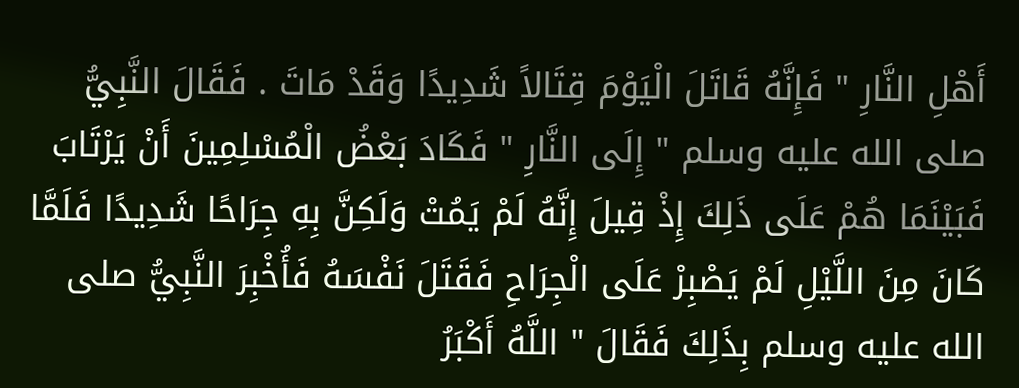أَهْلِ النَّارِ " فَإِنَّهُ قَاتَلَ الْيَوْمَ قِتَالاً شَدِيدًا وَقَدْ مَاتَ . فَقَالَ النَّبِيُّ صلى الله عليه وسلم " إِلَى النَّارِ " فَكَادَ بَعْضُ الْمُسْلِمِينَ أَنْ يَرْتَابَ فَبَيْنَمَا هُمْ عَلَى ذَلِكَ إِذْ قِيلَ إِنَّهُ لَمْ يَمُتْ وَلَكِنَّ بِهِ جِرَاحًا شَدِيدًا فَلَمَّا كَانَ مِنَ اللَّيْلِ لَمْ يَصْبِرْ عَلَى الْجِرَاحِ فَقَتَلَ نَفْسَهُ فَأُخْبِرَ النَّبِيُّ صلى الله عليه وسلم بِذَلِكَ فَقَالَ " اللَّهُ أَكْبَرُ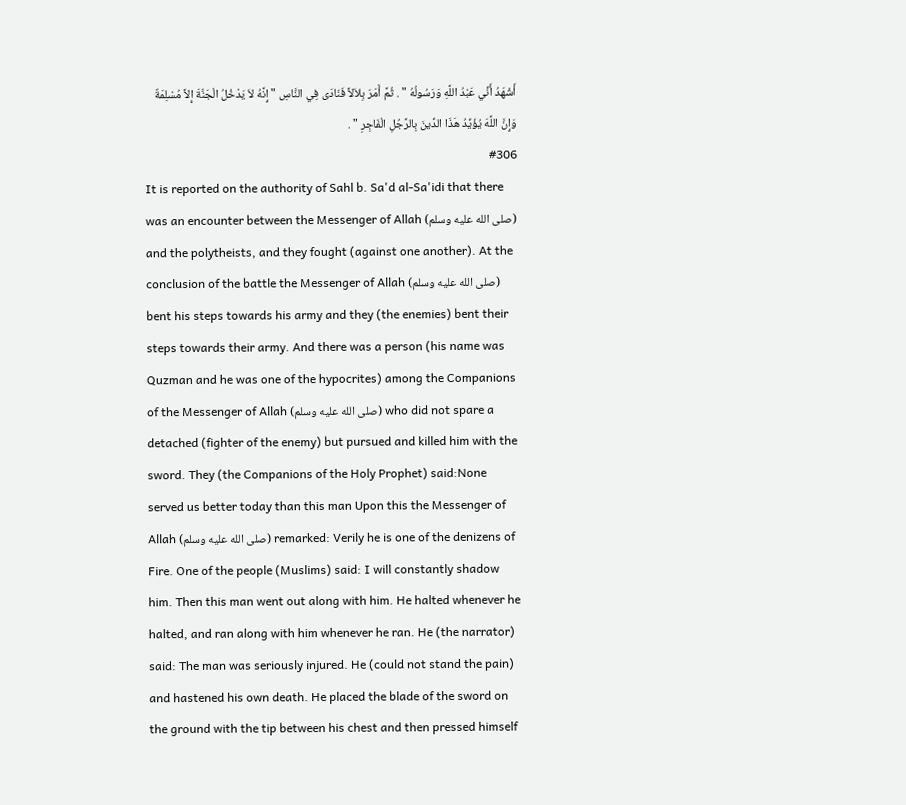أَشْهَدُ أَنِّي عَبْدُ اللَّهِ وَرَسُولُهُ " . ثُمَّ أَمَرَ بِلاَلاً فَنَادَى فِي النَّاسِ " إِنَّهُ لاَ يَدْخُلُ الْجَنَّةَ إِلاَّ مُسْلِمَةٌ وَإِنَّ اللَّهَ يُؤَيِّدُ هَذَا الدِّينَ بِالرَّجُلِ الْفَاجِرِ " .
#306
It is reported on the authority of Sahl b. Sa'd al-Sa'idi that there was an encounter between the Messenger of Allah (صلى الله عليه وسلم) and the polytheists, and they fought (against one another). At the conclusion of the battle the Messenger of Allah (صلى الله عليه وسلم) bent his steps towards his army and they (the enemies) bent their steps towards their army. And there was a person (his name was Quzman and he was one of the hypocrites) among the Companions of the Messenger of Allah (صلى الله عليه وسلم) who did not spare a detached (fighter of the enemy) but pursued and killed him with the sword. They (the Companions of the Holy Prophet) said:None served us better today than this man Upon this the Messenger of Allah (صلى الله عليه وسلم) remarked: Verily he is one of the denizens of Fire. One of the people (Muslims) said: I will constantly shadow him. Then this man went out along with him. He halted whenever he halted, and ran along with him whenever he ran. He (the narrator) said: The man was seriously injured. He (could not stand the pain) and hastened his own death. He placed the blade of the sword on the ground with the tip between his chest and then pressed himself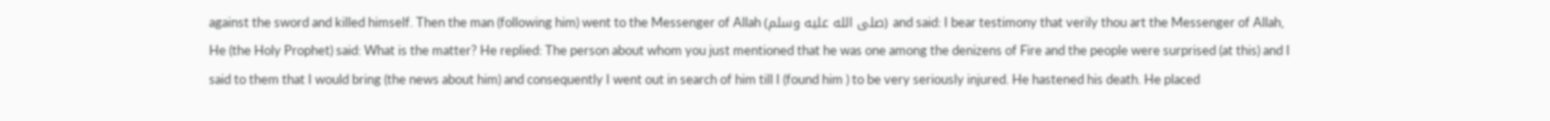against the sword and killed himself. Then the man (following him) went to the Messenger of Allah (صلى الله عليه وسلم) and said: I bear testimony that verily thou art the Messenger of Allah, He (the Holy Prophet) said: What is the matter? He replied: The person about whom you just mentioned that he was one among the denizens of Fire and the people were surprised (at this) and I said to them that I would bring (the news about him) and consequently I went out in search of him till I (found him ) to be very seriously injured. He hastened his death. He placed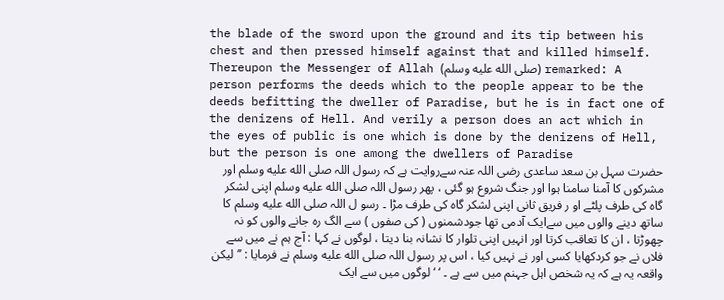the blade of the sword upon the ground and its tip between his chest and then pressed himself against that and killed himself. Thereupon the Messenger of Allah (صلى الله عليه وسلم) remarked: A person performs the deeds which to the people appear to be the deeds befitting the dweller of Paradise, but he is in fact one of the denizens of Hell. And verily a person does an act which in the eyes of public is one which is done by the denizens of Hell, but the person is one among the dwellers of Paradise
حضرت سہل بن سعد ساعدی رضی اللہ عنہ سےروایت ہے کہ رسول اللہ صلى الله عليه وسلم اور مشرکوں کا آمنا سامنا ہوا اور جنگ شروع ہو گئی ، پھر رسول اللہ صلى الله عليه وسلم اپنی لشکر گاہ کی طرف پلٹے او ر فریق ثانی اپنی لشکر گاہ کی طرف مڑا ۔ رسو ل اللہ صلى الله عليه وسلم کا ساتھ دینے والوں میں سےایک آدمی تھا جودشمنوں ( کی صفوں ) سے الگ رہ جانے والوں کو نہ چھوڑتا ، ان کا تعاقب کرتا اور انہیں اپنی تلوار کا نشانہ بنا دیتا ، لوگوں نے کہا : آج ہم نے میں سے فلاں نے جو کردکھایا کسی اور نے نہیں کیا ، اس پر رسول اللہ صلى الله عليه وسلم نے فرمایا : ’’ لیکن واقعہ یہ ہے کہ یہ شخص اہل جہنم میں سے ہے ۔ ‘ ‘ لوگوں میں سے ایک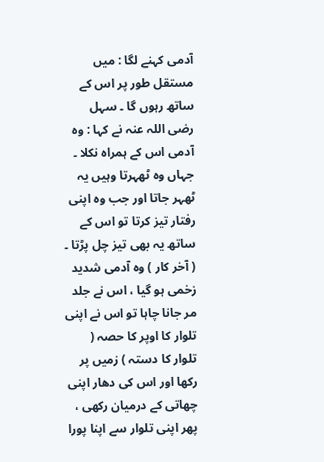آدمی کہنے لگا : میں مستقل طور پر اس کے ساتھ رہوں گا ۔ سہل رضی اللہ عنہ نے کہا : وہ آدمی اس کے ہمراہ نکلا ۔ جہاں وہ ٹھہرتا وہیں یہ ٹھہر جاتا اور جب وہ اپنی رفتار تیز کرتا تو اس کے ساتھ یہ بھی تیز چل پڑتا ۔ ( آخر کار ) وہ آدمی شدید زخمی ہو گیا ، اس نے جلد مر جانا چاہا تو اس نے اپنی تلوار کا اوپر کا حصہ ( تلوار کا دستہ ) زمیں پر رکھا اور اس کی دھار اپنی چھاتی کے درمیان رکھی ، پھر اپنی تلوار سے اپنا پورا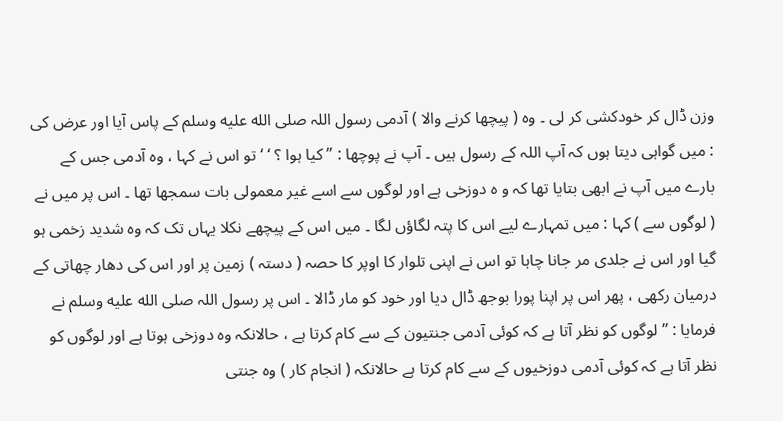وزن ڈال کر خودکشی کر لی ۔ وہ ( پیچھا کرنے والا ) آدمی رسول اللہ صلى الله عليه وسلم کے پاس آیا اور عرض کی : میں گواہی دیتا ہوں کہ آپ اللہ کے رسول ہیں ۔ آپ نے پوچھا : ’’ کیا ہوا ؟ ‘ ‘ تو اس نے کہا ، وہ آدمی جس کے بارے میں آپ نے ابھی بتایا تھا کہ و ہ دوزخی ہے اور لوگوں سے اسے غیر معمولی بات سمجھا تھا ۔ اس پر میں نے ( لوگوں سے ) کہا : میں تمہارے لیے اس کا پتہ لگاؤں لگا ۔ میں اس کے پیچھے نکلا یہاں تک کہ وہ شدید زخمی ہو گیا اور اس نے جلدی مر جانا چاہا تو اس نے اپنی تلوار کا اوپر کا حصہ ( دستہ ) زمین پر اور اس کی دھار چھاتی کے درمیان رکھی ، پھر اس پر اپنا پورا بوجھ ڈال دیا اور خود کو مار ڈالا ۔ اس پر رسول اللہ صلى الله عليه وسلم نے فرمایا : ’’ لوگوں کو نظر آتا ہے کہ کوئی آدمی جنتیون کے سے کام کرتا ہے ، حالانکہ وہ دوزخی ہوتا ہے اور لوگوں کو نظر آتا ہے کہ کوئی آدمی دوزخیوں کے سے کام کرتا ہے حالانکہ ( انجام کار ) وہ جنتی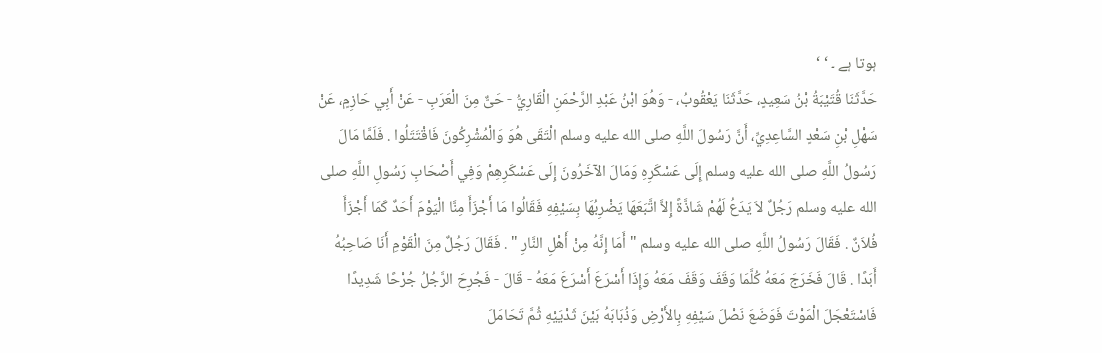ہوتا ہے ۔ ‘ ‘
حَدَّثَنَا قُتَيْبَةُ بْنُ سَعِيدٍ، حَدَّثَنَا يَعْقُوبُ، - وَهُوَ ابْنُ عَبْدِ الرَّحْمَنِ الْقَارِيُّ - حَىٌّ مِنَ الْعَرَبِ - عَنْ أَبِي حَازِمٍ، عَنْ سَهْلِ بْنِ سَعْدٍ السَّاعِدِيِّ، أَنَّ رَسُولَ اللَّهِ صلى الله عليه وسلم الْتَقَى هُوَ وَالْمُشْرِكُونَ فَاقْتَتَلُوا . فَلَمَّا مَالَ رَسُولُ اللَّهِ صلى الله عليه وسلم إِلَى عَسْكَرِهِ وَمَالَ الآخَرُونَ إِلَى عَسْكَرِهِمْ وَفِي أَصْحَابِ رَسُولِ اللَّهِ صلى الله عليه وسلم رَجُلٌ لاَ يَدَعُ لَهُمْ شَاذَّةً إِلاَّ اتَّبَعَهَا يَضْرِبُهَا بِسَيْفِهِ فَقَالُوا مَا أَجْزَأَ مِنَّا الْيَوْمَ أَحَدٌ كَمَا أَجْزَأَ فُلاَنٌ . فَقَالَ رَسُولُ اللَّهِ صلى الله عليه وسلم " أَمَا إِنَّهُ مِنْ أَهْلِ النَّارِ " . فَقَالَ رَجُلٌ مِنَ الْقَوْمِ أَنَا صَاحِبُهُ أَبَدًا . قَالَ فَخَرَجَ مَعَهُ كُلَّمَا وَقَفَ وَقَفَ مَعَهُ وَإِذَا أَسْرَعَ أَسْرَعَ مَعَهُ - قَالَ - فَجُرِحَ الرَّجُلُ جُرْحًا شَدِيدًا فَاسْتَعْجَلَ الْمَوْتَ فَوَضَعَ نَصْلَ سَيْفِهِ بِالأَرْضِ وَذُبَابَهُ بَيْنَ ثَدْيَيْهِ ثُمَّ تَحَامَلَ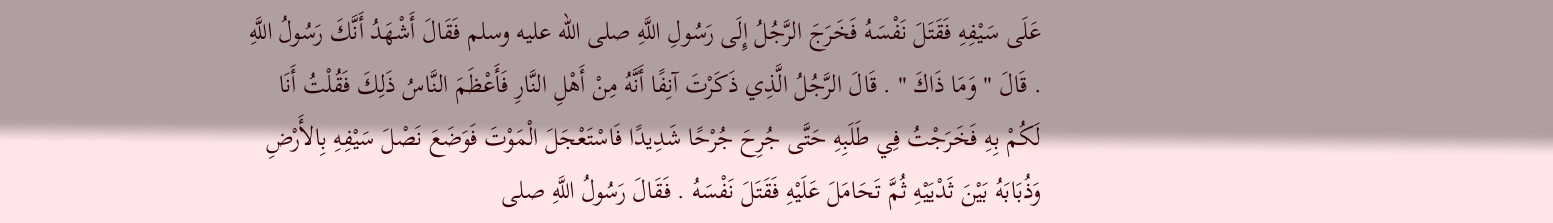عَلَى سَيْفِهِ فَقَتَلَ نَفْسَهُ فَخَرَجَ الرَّجُلُ إِلَى رَسُولِ اللَّهِ صلى الله عليه وسلم فَقَالَ أَشْهَدُ أَنَّكَ رَسُولُ اللَّهِ . قَالَ " وَمَا ذَاكَ " . قَالَ الرَّجُلُ الَّذِي ذَكَرْتَ آنِفًا أَنَّهُ مِنْ أَهْلِ النَّارِ فَأَعْظَمَ النَّاسُ ذَلِكَ فَقُلْتُ أَنَا لَكُمْ بِهِ فَخَرَجْتُ فِي طَلَبِهِ حَتَّى جُرِحَ جُرْحًا شَدِيدًا فَاسْتَعْجَلَ الْمَوْتَ فَوَضَعَ نَصْلَ سَيْفِهِ بِالأَرْضِ وَذُبَابَهُ بَيْنَ ثَدْيَيْهِ ثُمَّ تَحَامَلَ عَلَيْهِ فَقَتَلَ نَفْسَهُ . فَقَالَ رَسُولُ اللَّهِ صلى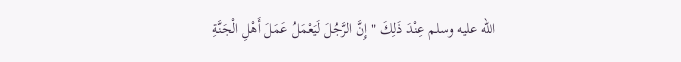الله عليه وسلم عِنْدَ ذَلِكَ " إِنَّ الرَّجُلَ لَيَعْمَلُ عَمَلَ أَهْلِ الْجَنَّةِ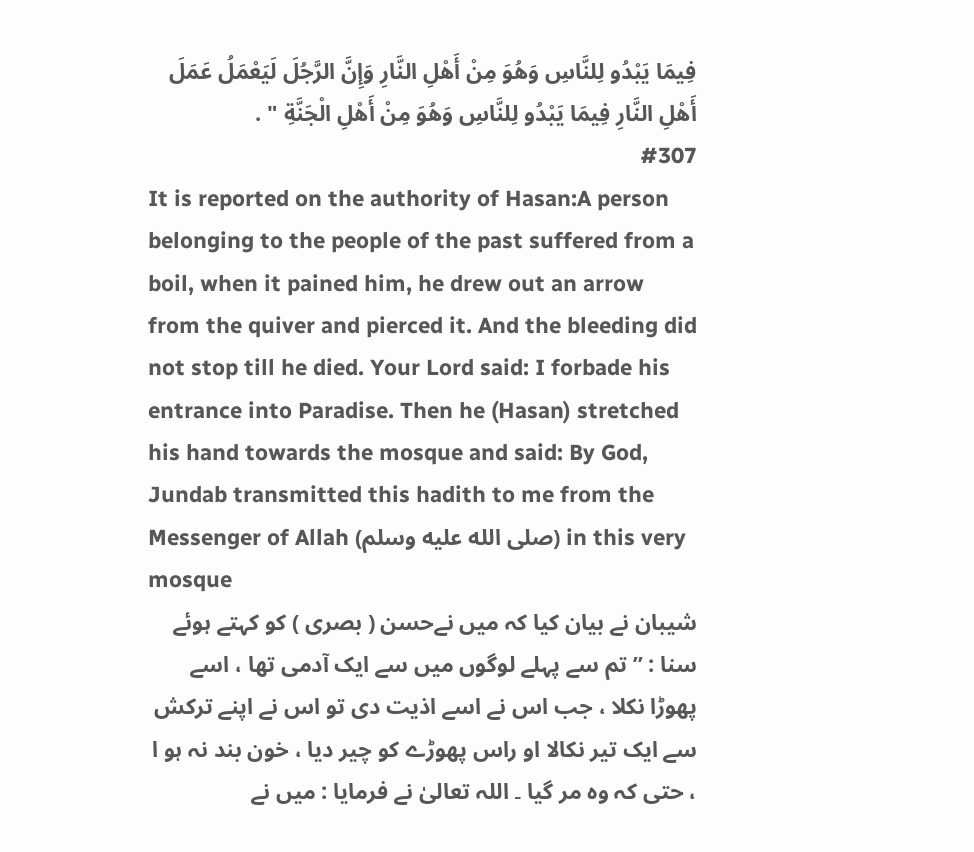فِيمَا يَبْدُو لِلنَّاسِ وَهُوَ مِنْ أَهْلِ النَّارِ وَإِنَّ الرَّجُلَ لَيَعْمَلُ عَمَلَ أَهْلِ النَّارِ فِيمَا يَبْدُو لِلنَّاسِ وَهُوَ مِنْ أَهْلِ الْجَنَّةِ " .
#307
It is reported on the authority of Hasan:A person belonging to the people of the past suffered from a boil, when it pained him, he drew out an arrow from the quiver and pierced it. And the bleeding did not stop till he died. Your Lord said: I forbade his entrance into Paradise. Then he (Hasan) stretched his hand towards the mosque and said: By God, Jundab transmitted this hadith to me from the Messenger of Allah (صلى الله عليه وسلم) in this very mosque
شیبان نے بیان کیا کہ میں نےحسن ( بصری ) کو کہتے ہوئے سنا : ’’ تم سے پہلے لوگوں میں سے ایک آدمی تھا ، اسے پھوڑا نکلا ، جب اس نے اسے اذیت دی تو اس نے اپنے ترکش سے ایک تیر نکالا او راس پھوڑے کو چیر دیا ، خون بند نہ ہو ا ، حتی کہ وہ مر گیا ۔ اللہ تعالیٰ نے فرمایا : میں نے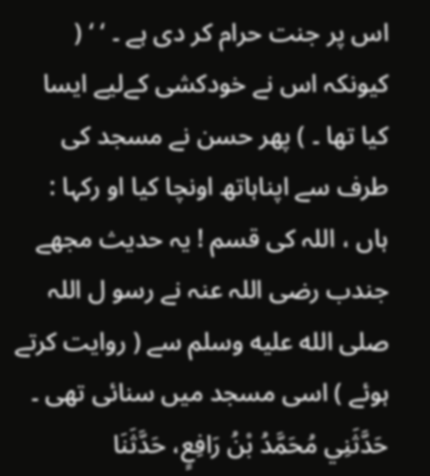اس پر جنت حرام کر دی ہے ۔ ‘ ‘ ( کیونکہ اس نے خودکشی کےلیے ایسا کیا تھا ۔ ) پھر حسن نے مسجد کی طرف سے اپناہاتھ اونچا کیا او رکہا : ہاں ، اللہ کی قسم ! یہ حدیث مجھے جندب رضی اللہ عنہ نے رسو ل اللہ صلى الله عليه وسلم سے ( روایت کرتے ہوئے ) اسی مسجد میں سنائی تھی ۔
حَدَّثَنِي مُحَمَّدُ بْنُ رَافِعٍ، حَدَّثَنَا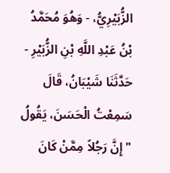الزُّبَيْرِيُّ، - وَهُوَ مُحَمَّدُ بْنُ عَبْدِ اللَّهِ بْنِ الزُّبَيْرِ - حَدَّثَنَا شَيْبَانُ، قَالَ سَمِعْتُ الْحَسَنَ، يَقُولُ " إِنَّ رَجُلاً مِمَّنْ كَانَ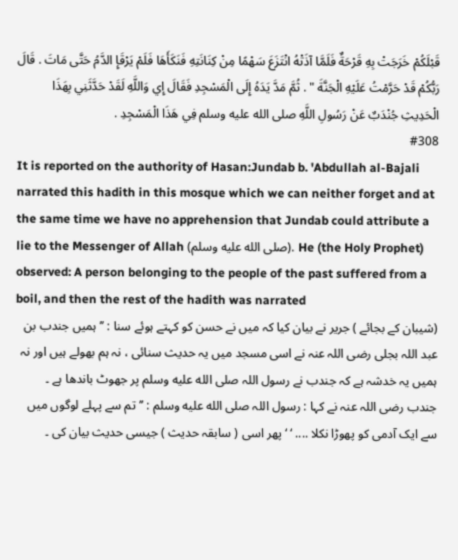قَبْلَكُمْ خَرَجَتْ بِهِ قَرْحَةٌ فَلَمَّا آذَتْهُ انْتَزَعَ سَهْمًا مِنْ كِنَانَتِهِ فَنَكَأَهَا فَلَمْ يَرْقَإِ الدَّمُ حَتَّى مَاتَ . قَالَ رَبُّكُمْ قَدْ حَرَّمْتُ عَلَيْهِ الْجَنَّةَ " . ثُمَّ مَدَّ يَدَهُ إِلَى الْمَسْجِدِ فَقَالَ إِي وَاللَّهِ لَقَدْ حَدَّثَنِي بِهَذَا الْحَدِيثِ جُنْدَبٌ عَنْ رَسُولِ اللَّهِ صلى الله عليه وسلم فِي هَذَا الْمَسْجِدِ .
#308
It is reported on the authority of Hasan:Jundab b. 'Abdullah al-Bajali narrated this hadith in this mosque which we can neither forget and at the same time we have no apprehension that Jundab could attribute a lie to the Messenger of Allah (صلى الله عليه وسلم). He (the Holy Prophet) observed: A person belonging to the people of the past suffered from a boil, and then the rest of the hadith was narrated
(شیبان کے بجائے ) جریر نے بیان کیا کہ میں نے حسن کو کہتے ہوئے سنا : ’’ ہمیں جندب بن عبد اللہ بجلی رضی اللہ عنہ نے اسی مسجد میں یہ حدیث سنائی ، نہ ہم بھولے ہیں اور نہ ہمیں یہ خدشہ ہے کہ جندب نے رسول اللہ صلى الله عليه وسلم پر جھوٹ باندھا ہے ۔ جندب رضی اللہ عنہ نے کہا : رسول اللہ صلى الله عليه وسلم : ’’تم سے پہلے لوگوں میں سے ایک آدمی کو پھوڑا نکلا .... ‘ ‘ پھر اسی ( سابقہ حدیث ) جیسی حدیث بیان کی ۔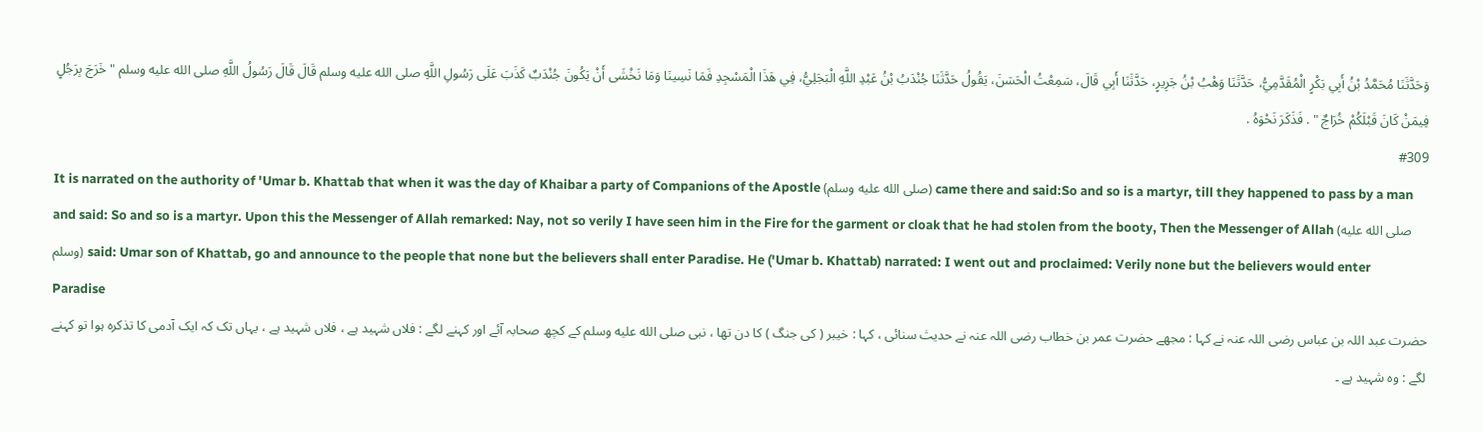وَحَدَّثَنَا مُحَمَّدُ بْنُ أَبِي بَكْرٍ الْمُقَدَّمِيُّ، حَدَّثَنَا وَهْبُ بْنُ جَرِيرٍ، حَدَّثَنَا أَبِي قَالَ، سَمِعْتُ الْحَسَنَ، يَقُولُ حَدَّثَنَا جُنْدَبُ بْنُ عَبْدِ اللَّهِ الْبَجَلِيُّ، فِي هَذَا الْمَسْجِدِ فَمَا نَسِينَا وَمَا نَخْشَى أَنْ يَكُونَ جُنْدَبٌ كَذَبَ عَلَى رَسُولِ اللَّهِ صلى الله عليه وسلم قَالَ قَالَ رَسُولُ اللَّهِ صلى الله عليه وسلم " خَرَجَ بِرَجُلٍ فِيمَنْ كَانَ قَبْلَكُمْ خُرَاجٌ " . فَذَكَرَ نَحْوَهُ .
#309
It is narrated on the authority of 'Umar b. Khattab that when it was the day of Khaibar a party of Companions of the Apostle (صلى الله عليه وسلم) came there and said:So and so is a martyr, till they happened to pass by a man and said: So and so is a martyr. Upon this the Messenger of Allah remarked: Nay, not so verily I have seen him in the Fire for the garment or cloak that he had stolen from the booty, Then the Messenger of Allah (صلى الله عليه وسلم) said: Umar son of Khattab, go and announce to the people that none but the believers shall enter Paradise. He ('Umar b. Khattab) narrated: I went out and proclaimed: Verily none but the believers would enter Paradise
حضرت عبد اللہ بن عباس رضی اللہ عنہ نے کہا : مجھے حضرت عمر بن خطاب رضی اللہ عنہ نے حدیث سنائی ، کہا : خیبر ( کی جنگ ) کا دن تھا ، نبی صلى الله عليه وسلم کے کچھ صحابہ آئے اور کہنے لگے : فلاں شہید ہے ، فلاں شہید ہے ، یہاں تک کہ ایک آدمی کا تذکرہ ہوا تو کہنے لگے : وہ شہید ہے ۔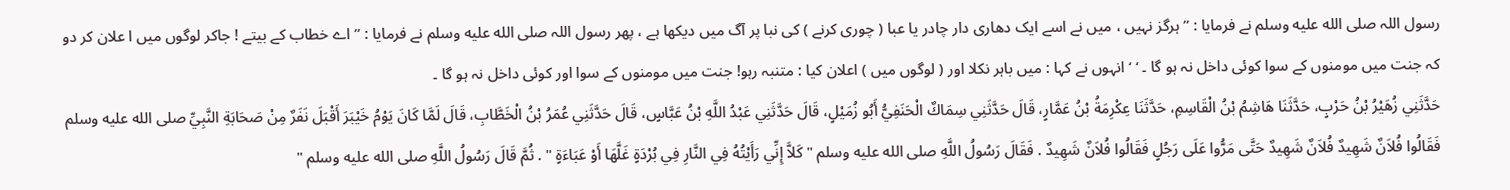رسول اللہ صلى الله عليه وسلم نے فرمایا : ’’ہرگز نہیں ، میں نے اسے ایک دھاری دار چادر یا عبا ( چوری کرنے ) کی نبا پر آگ میں دیکھا ہے ، پھر رسول اللہ صلى الله عليه وسلم نے فرمایا : ’’ اے خطاب کے بیتے ! جاکر لوگوں میں ا علان کر دو کہ جنت میں مومنوں کے سوا کوئی داخل نہ ہو گا ۔ ‘ ‘ انہوں نے کہا : میں باہر نکلا اور ( لوگوں میں ) اعلان کیا : متنبہ رہو! جنت میں مومنوں کے سوا اور کوئی داخل نہ ہو گا ۔
حَدَّثَنِي زُهَيْرُ بْنُ حَرْبٍ، حَدَّثَنَا هَاشِمُ بْنُ الْقَاسِمِ، حَدَّثَنَا عِكْرِمَةُ بْنُ عَمَّارٍ، قَالَ حَدَّثَنِي سِمَاكٌ الْحَنَفِيُّ أَبُو زُمَيْلٍ، قَالَ حَدَّثَنِي عَبْدُ اللَّهِ بْنُ عَبَّاسٍ، قَالَ حَدَّثَنِي عُمَرُ بْنُ الْخَطَّابِ، قَالَ لَمَّا كَانَ يَوْمُ خَيْبَرَ أَقْبَلَ نَفَرٌ مِنْ صَحَابَةِ النَّبِيِّ صلى الله عليه وسلم فَقَالُوا فُلاَنٌ شَهِيدٌ فُلاَنٌ شَهِيدٌ حَتَّى مَرُّوا عَلَى رَجُلٍ فَقَالُوا فُلاَنٌ شَهِيدٌ . فَقَالَ رَسُولُ اللَّهِ صلى الله عليه وسلم " كَلاَّ إِنِّي رَأَيْتُهُ فِي النَّارِ فِي بُرْدَةٍ غَلَّهَا أَوْ عَبَاءَةٍ " . ثُمَّ قَالَ رَسُولُ اللَّهِ صلى الله عليه وسلم "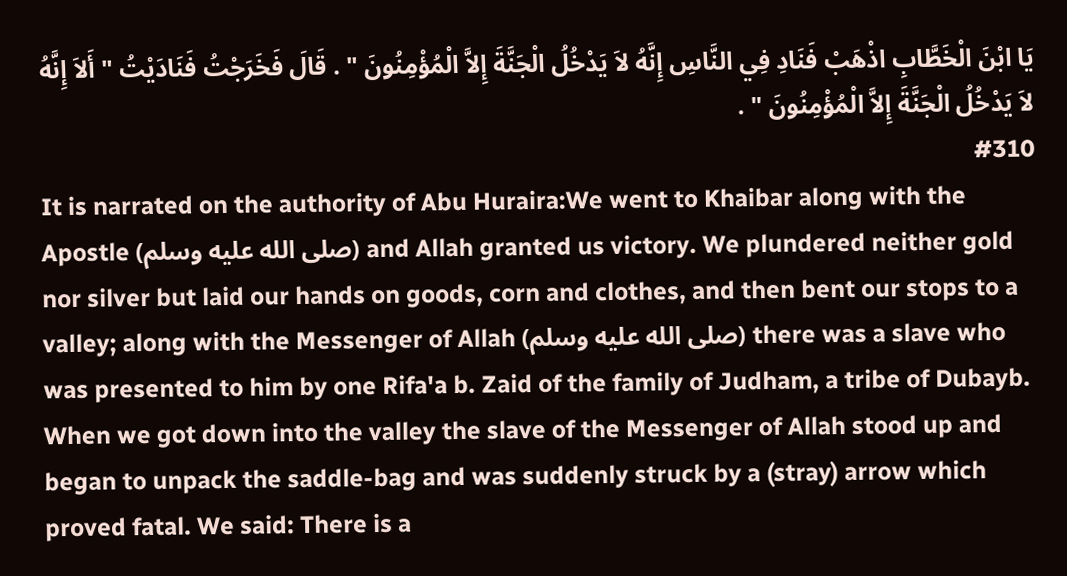يَا ابْنَ الْخَطَّابِ اذْهَبْ فَنَادِ فِي النَّاسِ إِنَّهُ لاَ يَدْخُلُ الْجَنَّةَ إِلاَّ الْمُؤْمِنُونَ " . قَالَ فَخَرَجْتُ فَنَادَيْتُ " أَلاَ إِنَّهُ لاَ يَدْخُلُ الْجَنَّةَ إِلاَّ الْمُؤْمِنُونَ " .
#310
It is narrated on the authority of Abu Huraira:We went to Khaibar along with the Apostle (صلى الله عليه وسلم) and Allah granted us victory. We plundered neither gold nor silver but laid our hands on goods, corn and clothes, and then bent our stops to a valley; along with the Messenger of Allah (صلى الله عليه وسلم) there was a slave who was presented to him by one Rifa'a b. Zaid of the family of Judham, a tribe of Dubayb. When we got down into the valley the slave of the Messenger of Allah stood up and began to unpack the saddle-bag and was suddenly struck by a (stray) arrow which proved fatal. We said: There is a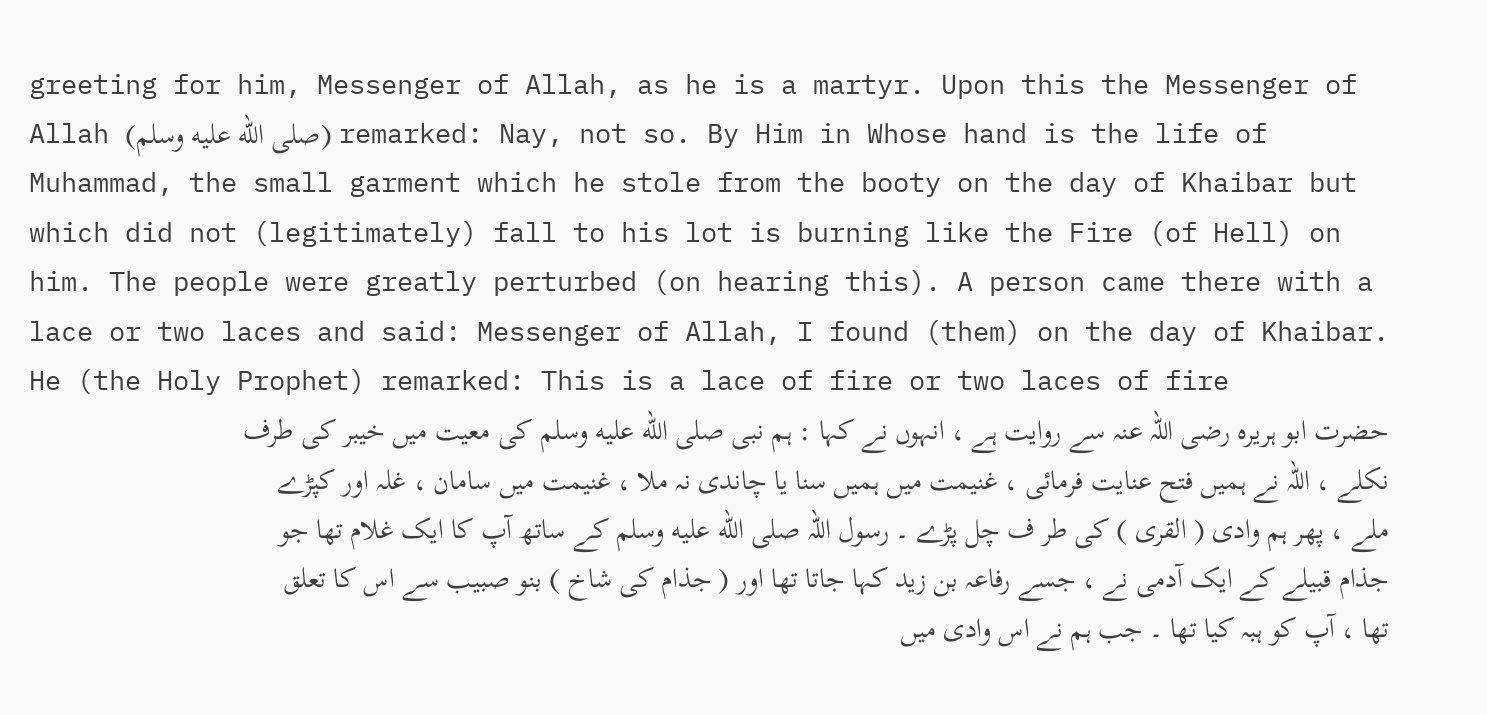greeting for him, Messenger of Allah, as he is a martyr. Upon this the Messenger of Allah (صلى الله عليه وسلم) remarked: Nay, not so. By Him in Whose hand is the life of Muhammad, the small garment which he stole from the booty on the day of Khaibar but which did not (legitimately) fall to his lot is burning like the Fire (of Hell) on him. The people were greatly perturbed (on hearing this). A person came there with a lace or two laces and said: Messenger of Allah, I found (them) on the day of Khaibar. He (the Holy Prophet) remarked: This is a lace of fire or two laces of fire
حضرت ابو ہریرہ رضی اللہ عنہ سے روایت ہے ، انہوں نے کہا : ہم نبی صلى الله عليه وسلم کی معیت میں خیبر کی طرف نکلے ، اللہ نے ہمیں فتح عنایت فرمائی ، غنیمت میں ہمیں سنا یا چاندی نہ ملا ، غنیمت میں سامان ، غلہ اور کپڑے ملے ، پھر ہم وادی ( القری ) کی طر ف چل پڑے ۔ رسول اللہ صلى الله عليه وسلم کے ساتھ آپ کا ایک غلام تھا جو جذام قبیلے کے ایک آدمی نے ، جسے رفاعہ بن زید کہا جاتا تھا اور ( جذام کی شاخ ) بنو صبیب سے اس کا تعلق تھا ، آپ کو ہبہ کیا تھا ۔ جب ہم نے اس وادی میں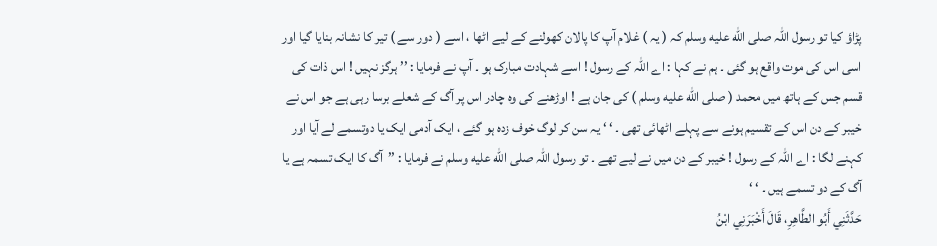پڑاؤ کیا تو رسول اللہ صلى الله عليه وسلم کہ ( یہ ) غلام آپ کا پالان کھولنے کے لیے اٹھا ، اسے ( دور سے ) تیر کا نشانہ بنایا گیا اور اسی اس کی موت واقع ہو گئی ۔ ہم نے کہا : اے اللہ کے رسول ! اسے شہادت مبارک ہو ۔ آپ نے فرمایا : ’’ ہرگز نہیں ! اس ذات کی قسم جس کے ہاتھ میں محمد ( صلى الله عليه وسلم ) کی جان ہے ! اوڑھنے کی وہ چادر اس پر آگ کے شعلے برسا رہی ہے جو اس نے خیبر کے دن اس کے تقسیم ہونے سے پہلے اٹھائی تھی ۔ ‘ ‘ یہ سن کر لوگ خوف زدہ ہو گئے ، ایک آدمی ایک یا دوتسمے لے آیا اور کہنے لگا : اے اللہ کے رسول ! خیبر کے دن میں نے لیے تھے ۔ تو رسول اللہ صلى الله عليه وسلم نے فرمایا : ’’آگ کا ایک تسمہ ہے یا آگ کے دو تسمے ہیں ۔ ‘ ‘
حَدَّثَنِي أَبُو الطَّاهِرِ، قَالَ أَخْبَرَنِي ابْنُ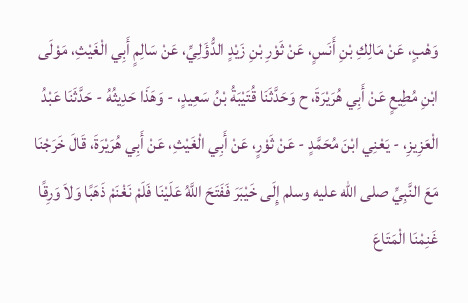وَهْبٍ، عَنْ مَالِكِ بْنِ أَنَسٍ، عَنْ ثَوْرِ بْنِ زَيْدٍ الدُّؤَلِيِّ، عَنْ سَالِمٍ أَبِي الْغَيْثِ، مَوْلَى ابْنِ مُطِيعٍ عَنْ أَبِي هُرَيْرَةَ، ح وَحَدَّثَنَا قُتَيْبَةُ بْنُ سَعِيدٍ، - وَهَذَا حَدِيثُهُ - حَدَّثَنَا عَبْدُ الْعَزِيزِ، - يَعْنِي ابْنَ مُحَمَّدٍ - عَنْ ثَوْرٍ، عَنْ أَبِي الْغَيْثِ، عَنْ أَبِي هُرَيْرَةَ، قَالَ خَرَجْنَا مَعَ النَّبِيِّ صلى الله عليه وسلم إِلَى خَيْبَرَ فَفَتَحَ اللَّهُ عَلَيْنَا فَلَمْ نَغْنَمْ ذَهَبًا وَلاَ وَرِقًا غَنِمْنَا الْمَتَاعَ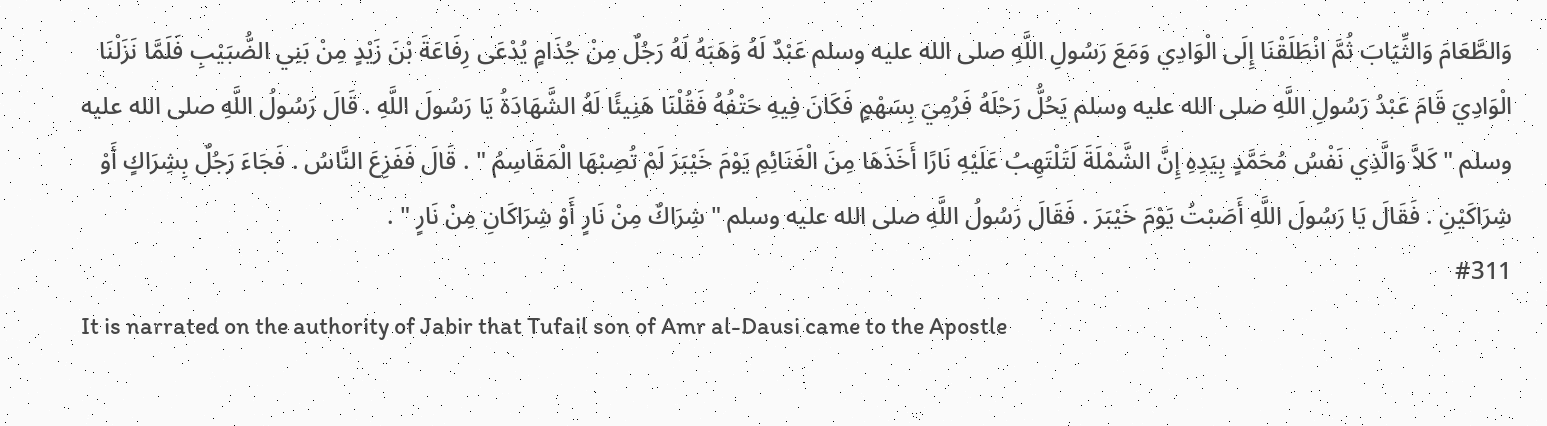وَالطَّعَامَ وَالثِّيَابَ ثُمَّ انْطَلَقْنَا إِلَى الْوَادِي وَمَعَ رَسُولِ اللَّهِ صلى الله عليه وسلم عَبْدٌ لَهُ وَهَبَهُ لَهُ رَجُلٌ مِنْ جُذَامٍ يُدْعَى رِفَاعَةَ بْنَ زَيْدٍ مِنْ بَنِي الضُّبَيْبِ فَلَمَّا نَزَلْنَا الْوَادِيَ قَامَ عَبْدُ رَسُولِ اللَّهِ صلى الله عليه وسلم يَحُلُّ رَحْلَهُ فَرُمِيَ بِسَهْمٍ فَكَانَ فِيهِ حَتْفُهُ فَقُلْنَا هَنِيئًا لَهُ الشَّهَادَةُ يَا رَسُولَ اللَّهِ . قَالَ رَسُولُ اللَّهِ صلى الله عليه وسلم " كَلاَّ وَالَّذِي نَفْسُ مُحَمَّدٍ بِيَدِهِ إِنَّ الشَّمْلَةَ لَتَلْتَهِبُ عَلَيْهِ نَارًا أَخَذَهَا مِنَ الْغَنَائِمِ يَوْمَ خَيْبَرَ لَمْ تُصِبْهَا الْمَقَاسِمُ " . قَالَ فَفَزِعَ النَّاسُ . فَجَاءَ رَجُلٌ بِشِرَاكٍ أَوْ شِرَاكَيْنِ . فَقَالَ يَا رَسُولَ اللَّهِ أَصَبْتُ يَوْمَ خَيْبَرَ . فَقَالَ رَسُولُ اللَّهِ صلى الله عليه وسلم " شِرَاكٌ مِنْ نَارٍ أَوْ شِرَاكَانِ مِنْ نَارٍ " .
#311
It is narrated on the authority of Jabir that Tufail son of Amr al-Dausi came to the Apostle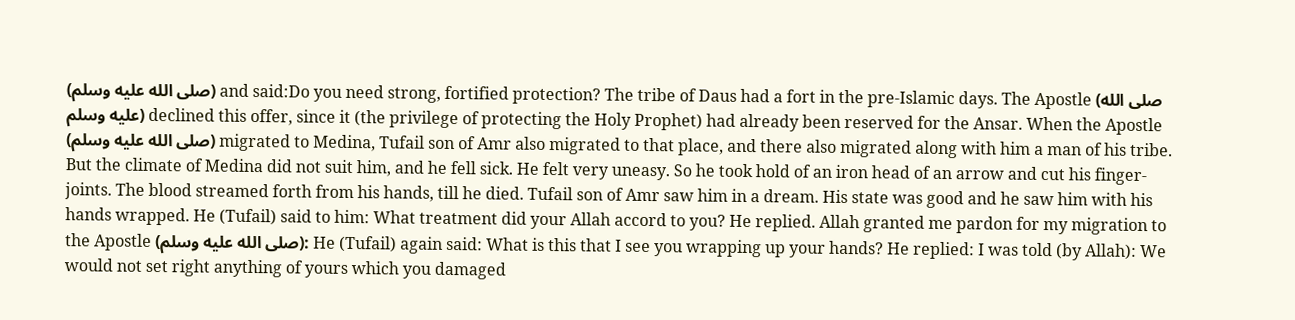(صلى الله عليه وسلم) and said:Do you need strong, fortified protection? The tribe of Daus had a fort in the pre-Islamic days. The Apostle (صلى الله عليه وسلم) declined this offer, since it (the privilege of protecting the Holy Prophet) had already been reserved for the Ansar. When the Apostle (صلى الله عليه وسلم) migrated to Medina, Tufail son of Amr also migrated to that place, and there also migrated along with him a man of his tribe. But the climate of Medina did not suit him, and he fell sick. He felt very uneasy. So he took hold of an iron head of an arrow and cut his finger-joints. The blood streamed forth from his hands, till he died. Tufail son of Amr saw him in a dream. His state was good and he saw him with his hands wrapped. He (Tufail) said to him: What treatment did your Allah accord to you? He replied. Allah granted me pardon for my migration to the Apostle (صلى الله عليه وسلم): He (Tufail) again said: What is this that I see you wrapping up your hands? He replied: I was told (by Allah): We would not set right anything of yours which you damaged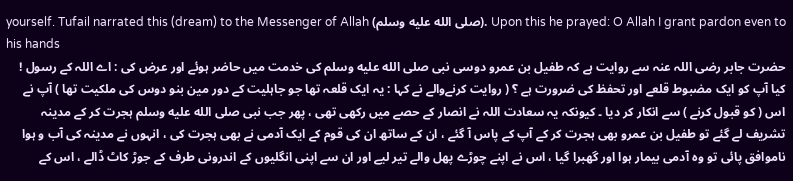yourself. Tufail narrated this (dream) to the Messenger of Allah (صلى الله عليه وسلم). Upon this he prayed: O Allah I grant pardon even to his hands
حضرت جابر رضی اللہ عنہ سے روایت ہے کہ طفیل بن عمرو دوسی نبی صلى الله عليه وسلم کی خدمت میں حاضر ہوئے اور عرض کی : اے اللہ کے رسول ! کیا آپ کو ایک مضبوط قلعے اور تحفظ کی ضرورت ہے ؟ ( روایت کرنےوالے نے کہا : یہ ایک قلعہ تھا جو جاہلیت کے دور مین بنو دوس کی ملکیت تھا ) آپ نے اس ( کو قبول کرنے ) سے انکار کر دیا ۔ کیونکہ یہ سعادت اللہ نے انصار کے حصے میں رکھی تھی ، پھر جب نبی صلى الله عليه وسلم ہجرت کر کے مدینہ تشریف لے گئے تو طفیل بن عمرو بھی ہجرت کر کے آپ کے پاس آ گئے ، ان کے ساتھ ان کی قوم کے ایک آدمی نے بھی ہجرت کی ، انہوں نے مدینہ کی آب و ہوا ناموافق پائی تو وہ آدمی بیمار ہوا اور گھبرا گیا ، اس نے اپنے چوڑے پھل والے تیر لیے اور ان سے اپنی انگلیوں کے اندرونی طرف کے جوڑ کاٹ ڈالے ، اس کے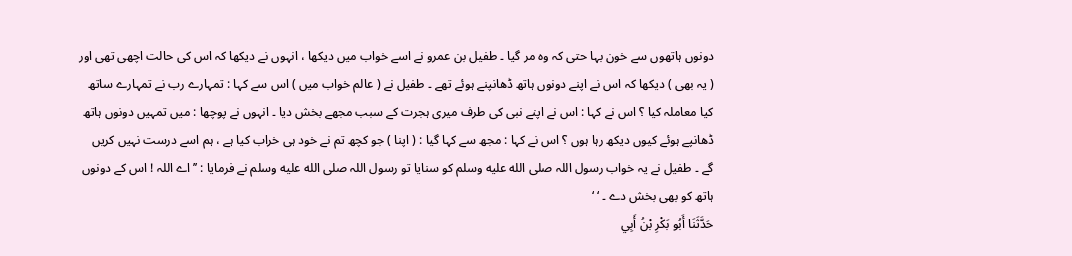دونوں ہاتھوں سے خون بہا حتی کہ وہ مر گیا ۔ طفیل بن عمرو نے اسے خواب میں دیکھا ، انہوں نے دیکھا کہ اس کی حالت اچھی تھی اور ( یہ بھی ) دیکھا کہ اس نے اپنے دونوں ہاتھ ڈھانپنے ہوئے تھے ۔ طفیل نے ( عالم خواب میں ) اس سے کہا : تمہارے رب نے تمہارے ساتھ کیا معاملہ کیا ؟ اس نے کہا : اس نے اپنے نبی کی طرف میری ہجرت کے سبب مجھے بخش دیا ۔ انہوں نے پوچھا : میں تمہیں دونوں ہاتھ ڈھانپے ہوئے کیوں دیکھ رہا ہوں ؟ اس نے کہا : مجھ سے کہا گیا : ( اپنا ) جو کچھ تم نے خود ہی خراب کیا ہے ، ہم اسے درست نہیں کریں گے ۔ طفیل نے یہ خواب رسول اللہ صلى الله عليه وسلم کو سنایا تو رسول اللہ صلى الله عليه وسلم نے فرمایا : ’’اے اللہ ! اس کے دونوں ہاتھ کو بھی بخش دے ۔ ‘ ‘
حَدَّثَنَا أَبُو بَكْرِ بْنُ أَبِي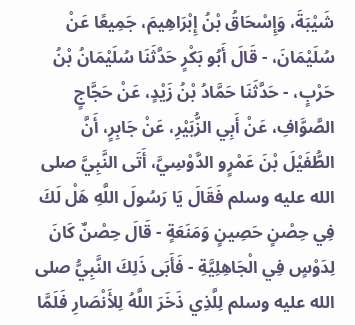شَيْبَةَ، وَإِسْحَاقُ بْنُ إِبْرَاهِيمَ، جَمِيعًا عَنْ سُلَيْمَانَ، - قَالَ أَبُو بَكْرٍ حَدَّثَنَا سُلَيْمَانُ بْنُ حَرْبٍ، - حَدَّثَنَا حَمَّادُ بْنُ زَيْدٍ، عَنْ حَجَّاجٍ الصَّوَّافِ، عَنْ أَبِي الزُّبَيْرِ، عَنْ جَابِرٍ، أَنَّ الطُّفَيْلَ بْنَ عَمْرٍو الدَّوْسِيَّ، أَتَى النَّبِيَّ صلى الله عليه وسلم فَقَالَ يَا رَسُولَ اللَّهِ هَلْ لَكَ فِي حِصْنٍ حَصِينٍ وَمَنَعَةٍ - قَالَ حِصْنٌ كَانَ لِدَوْسٍ فِي الْجَاهِلِيَّةِ - فَأَبَى ذَلِكَ النَّبِيُّ صلى الله عليه وسلم لِلَّذِي ذَخَرَ اللَّهُ لِلأَنْصَارِ فَلَمَّا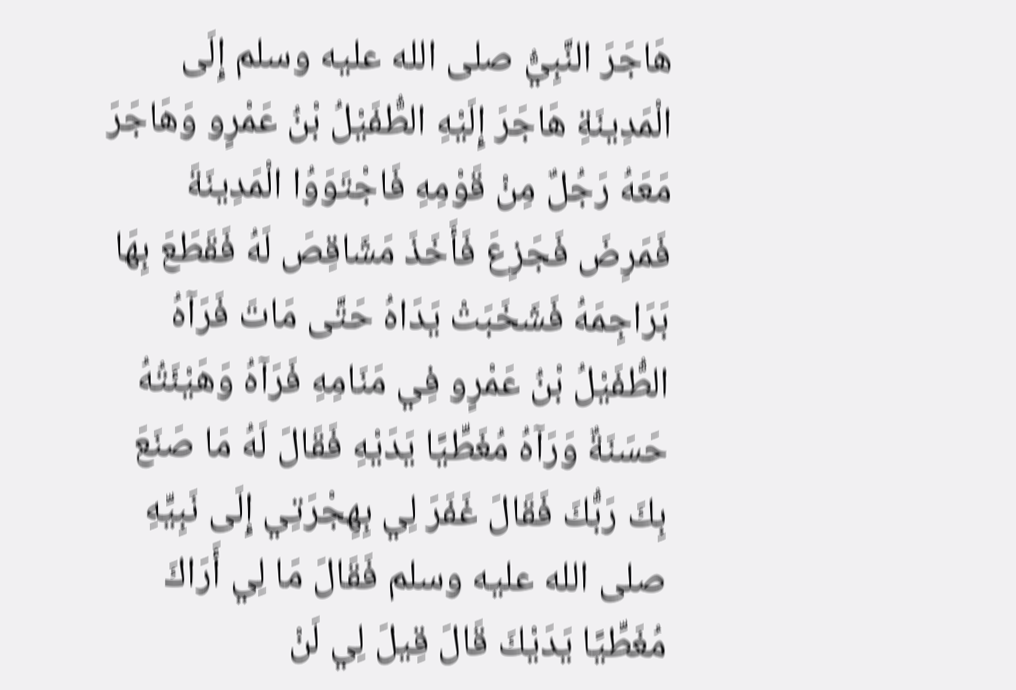هَاجَرَ النَّبِيُّ صلى الله عليه وسلم إِلَى الْمَدِينَةِ هَاجَرَ إِلَيْهِ الطُّفَيْلُ بْنُ عَمْرٍو وَهَاجَرَ مَعَهُ رَجُلٌ مِنْ قَوْمِهِ فَاجْتَوَوُا الْمَدِينَةَ فَمَرِضَ فَجَزِعَ فَأَخَذَ مَشَاقِصَ لَهُ فَقَطَعَ بِهَا بَرَاجِمَهُ فَشَخَبَتْ يَدَاهُ حَتَّى مَاتَ فَرَآهُ الطُّفَيْلُ بْنُ عَمْرٍو فِي مَنَامِهِ فَرَآهُ وَهَيْئَتُهُ حَسَنَةٌ وَرَآهُ مُغَطِّيًا يَدَيْهِ فَقَالَ لَهُ مَا صَنَعَ بِكَ رَبُّكَ فَقَالَ غَفَرَ لِي بِهِجْرَتِي إِلَى نَبِيِّهِ صلى الله عليه وسلم فَقَالَ مَا لِي أَرَاكَ مُغَطِّيًا يَدَيْكَ قَالَ قِيلَ لِي لَنْ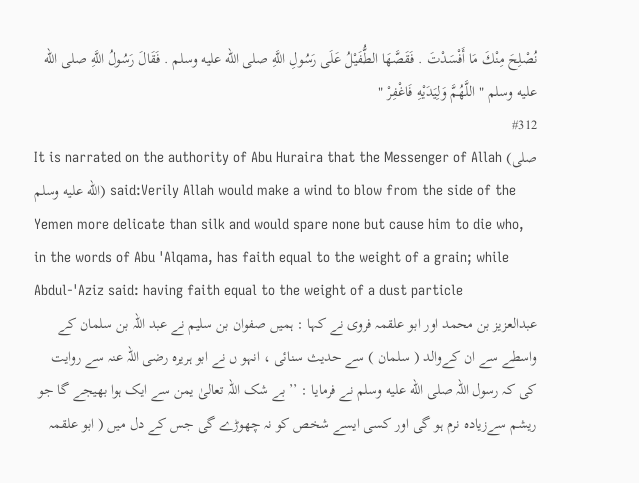نُصْلِحَ مِنْكَ مَا أَفْسَدْتَ . فَقَصَّهَا الطُّفَيْلُ عَلَى رَسُولِ اللَّهِ صلى الله عليه وسلم . فَقَالَ رَسُولُ اللَّهِ صلى الله عليه وسلم " اللَّهُمَّ وَلِيَدَيْهِ فَاغْفِرْ "
#312
It is narrated on the authority of Abu Huraira that the Messenger of Allah (صلى الله عليه وسلم) said:Verily Allah would make a wind to blow from the side of the Yemen more delicate than silk and would spare none but cause him to die who, in the words of Abu 'Alqama, has faith equal to the weight of a grain; while Abdul-'Aziz said: having faith equal to the weight of a dust particle
عبدالعزیز بن محمد اور ابو علقمہ فروی نے کہا : ہمیں صفوان بن سلیم نے عبد اللہ بن سلمان کے واسطے سے ان کےوالد ( سلمان ) سے حدیث سنائی ، انہو ں نے ابو ہریرہ رضی اللہ عنہ سے روایت کی کہ رسول اللہ صلى الله عليه وسلم نے فرمایا : ’’ بے شک اللہ تعالیٰ یمن سے ایک ہوا بھیجے گا جو ریشم سےزیادہ نرم ہو گی اور کسی ایسے شخص کو نہ چھوڑے گی جس کے دل میں ( ابو علقمہ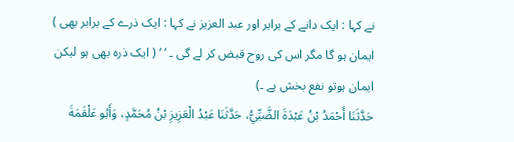نے کہا : ایک دانے کے برابر اور عبد العزیز نے کہا : ایک ذرے کے برابر بھی ) ایمان ہو گا مگر اس کی روح قبض کر لے گی ۔ ‘ ‘ ( ایک ذرہ بھی ہو لیکن ایمان ہوتو نفع بخش ہے ۔)
حَدَّثَنَا أَحْمَدُ بْنُ عَبْدَةَ الضَّبِّيُّ، حَدَّثَنَا عَبْدُ الْعَزِيزِ بْنُ مُحَمَّدٍ، وَأَبُو عَلْقَمَةَ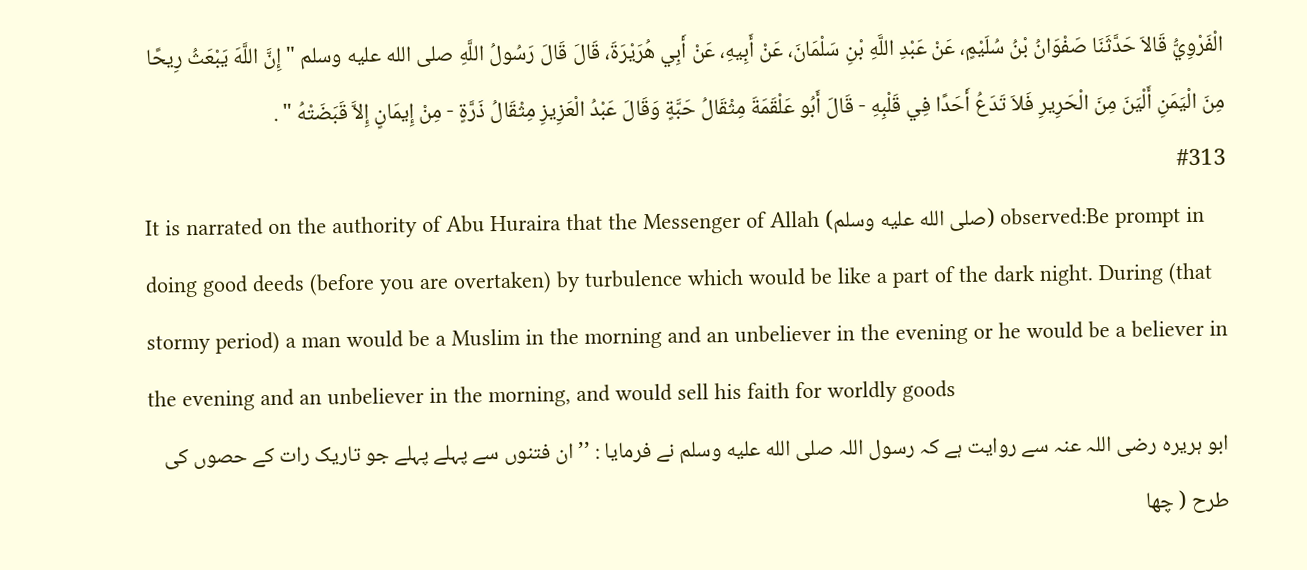الْفَرْوِيُّ قَالاَ حَدَّثَنَا صَفْوَانُ بْنُ سُلَيْمٍ، عَنْ عَبْدِ اللَّهِ بْنِ سَلْمَانَ، عَنْ أَبِيهِ، عَنْ أَبِي هُرَيْرَةَ، قَالَ قَالَ رَسُولُ اللَّهِ صلى الله عليه وسلم " إِنَّ اللَّهَ يَبْعَثُ رِيحًا مِنَ الْيَمَنِ أَلْيَنَ مِنَ الْحَرِيرِ فَلاَ تَدَعُ أَحَدًا فِي قَلْبِهِ - قَالَ أَبُو عَلْقَمَةَ مِثْقَالُ حَبَّةٍ وَقَالَ عَبْدُ الْعَزِيزِ مِثْقَالُ ذَرَّةٍ - مِنْ إِيمَانٍ إِلاَّ قَبَضَتْهُ " .
#313
It is narrated on the authority of Abu Huraira that the Messenger of Allah (صلى الله عليه وسلم) observed:Be prompt in doing good deeds (before you are overtaken) by turbulence which would be like a part of the dark night. During (that stormy period) a man would be a Muslim in the morning and an unbeliever in the evening or he would be a believer in the evening and an unbeliever in the morning, and would sell his faith for worldly goods
ابو ہریرہ رضی اللہ عنہ سے روایت ہے کہ رسول اللہ صلى الله عليه وسلم نے فرمایا : ’’ ان فتنوں سے پہلے پہلے جو تاریک رات کے حصوں کی طرح ( چھا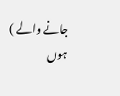جانے والے ) ہوں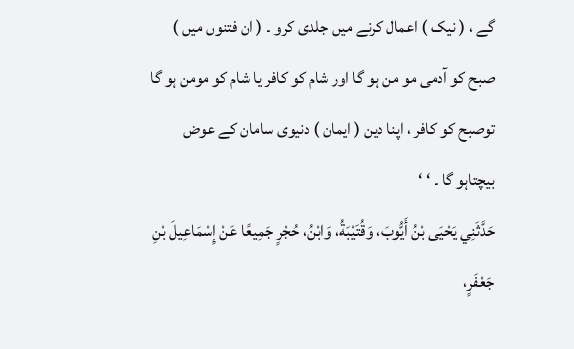گے ، ( نیک ) اعمال کرنے میں جلدی کرو ۔ ( ان فتنوں میں ) صبح کو آدمی مو من ہو گا اور شام کو کافر یا شام کو مومن ہو گا توصبح کو کافر ، اپنا دین ( ایمان ) دنیوی سامان کے عوض بیچتاہو گا ۔ ‘ ‘
حَدَّثَنِي يَحْيَى بْنُ أَيُّوبَ، وَقُتَيْبَةُ، وَابْنُ، حُجْرٍ جَمِيعًا عَنْ إِسْمَاعِيلَ بْنِ جَعْفَرٍ،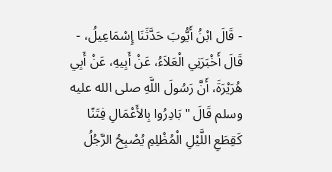- قَالَ ابْنُ أَيُّوبَ حَدَّثَنَا إِسْمَاعِيلُ، - قَالَ أَخْبَرَنِي الْعَلاَءُ، عَنْ أَبِيهِ، عَنْ أَبِي هُرَيْرَةَ، أَنَّ رَسُولَ اللَّهِ صلى الله عليه وسلم قَالَ " بَادِرُوا بِالأَعْمَالِ فِتَنًا كَقِطَعِ اللَّيْلِ الْمُظْلِمِ يُصْبِحُ الرَّجُلُ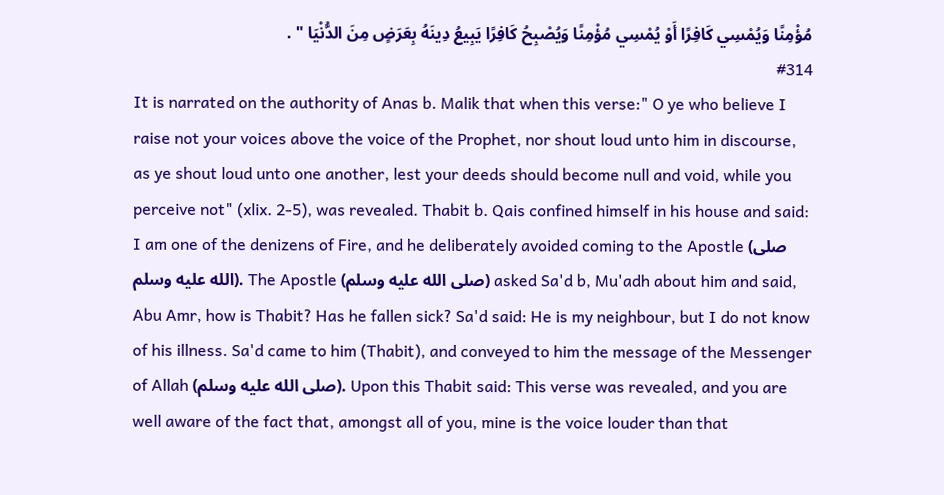مُؤْمِنًا وَيُمْسِي كَافِرًا أَوْ يُمْسِي مُؤْمِنًا وَيُصْبِحُ كَافِرًا يَبِيعُ دِينَهُ بِعَرَضٍ مِنَ الدُّنْيَا " .
#314
It is narrated on the authority of Anas b. Malik that when this verse:" O ye who believe I raise not your voices above the voice of the Prophet, nor shout loud unto him in discourse, as ye shout loud unto one another, lest your deeds should become null and void, while you perceive not" (xlix. 2-5), was revealed. Thabit b. Qais confined himself in his house and said: I am one of the denizens of Fire, and he deliberately avoided coming to the Apostle (صلى الله عليه وسلم). The Apostle (صلى الله عليه وسلم) asked Sa'd b, Mu'adh about him and said, Abu Amr, how is Thabit? Has he fallen sick? Sa'd said: He is my neighbour, but I do not know of his illness. Sa'd came to him (Thabit), and conveyed to him the message of the Messenger of Allah (صلى الله عليه وسلم). Upon this Thabit said: This verse was revealed, and you are well aware of the fact that, amongst all of you, mine is the voice louder than that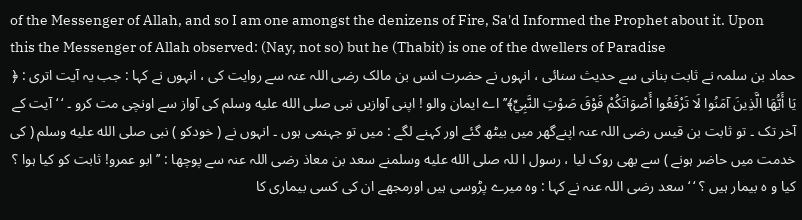of the Messenger of Allah, and so I am one amongst the denizens of Fire, Sa'd Informed the Prophet about it. Upon this the Messenger of Allah observed: (Nay, not so) but he (Thabit) is one of the dwellers of Paradise
حماد بن سلمہ نے ثابت بنانی سے حدیث سنائی ، انہوں نے حضرت انس بن مالک رضی اللہ عنہ سے روایت کی ، انہوں نے کہا : جب یہ آیت اتری : ﴿ يَا أَيُّهَا الَّذِينَ آمَنُوا لَا تَرْفَعُوا أَصْوَاتَكُمْ فَوْقَ صَوْتِ النَّبِيِّ﴾’’ اے ایمان والو ! اپنی آوازیں نبی صلى الله عليه وسلم کی آواز سے اونچی مت کرو ۔ ‘ ‘ آیت کے آخر تک ۔ تو ثابت بن قیس رضی اللہ عنہ اپنےگھر میں بیٹھ گئے اور کہنے لگے : میں تو جہنمی ہوں ۔ انہوں نے ( خودکو ) نبی صلى الله عليه وسلم ( کی خدمت میں حاضر ہونے ) سے بھی روک لیا ، رسول ا للہ صلى الله عليه وسلمنے سعد بن معاذ رضی اللہ عنہ سے پوچھا : ’’ ابو عمرو! ثابت کو کیا ہوا ؟ کیا و ہ بیمار ہیں ؟ ‘ ‘ سعد رضی اللہ عنہ نے کہا : وہ میرے پڑوسی ہیں اورمجھے ان کی کسی بیماری کا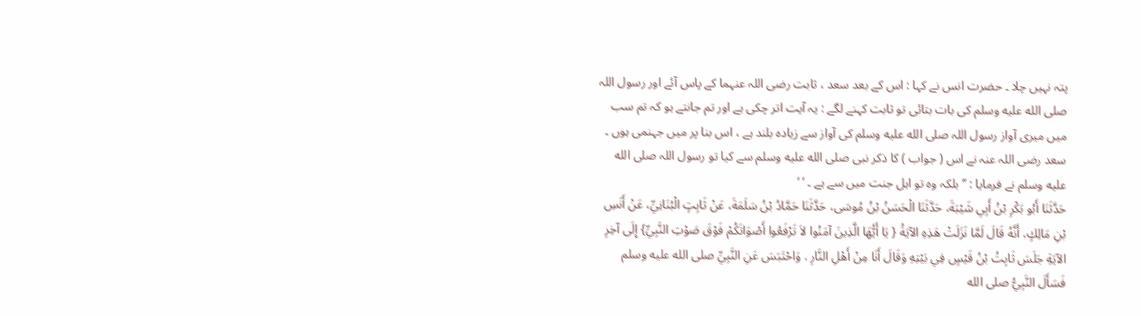پتہ نہیں چلا ۔ حضرت انس نے کہا : اس کے بعد سعد ، ثابت رضی اللہ عنہما کے پاس آئے اور رسول اللہ صلى الله عليه وسلم کی بات بتائی تو ثابت کہنے لگے : یہ آیت اتر چکی ہے اور تم جانتے ہو کہ تم سب میں میری آواز رسول اللہ صلى الله عليه وسلم کی آواز سے زیادہ بلند ہے ، اس بنا پر میں جہنمی ہوں ۔ سعد رضی اللہ عنہ نے اس ( جواب ) کا ذکر نبی صلى الله عليه وسلم سے کیا تو رسول اللہ صلى الله عليه وسلم نے فرمایا : ’’ بلکہ وہ تو اہل جنت میں سے ہے ۔ ‘ ‘
حَدَّثَنَا أَبُو بَكْرِ بْنُ أَبِي شَيْبَةَ، حَدَّثَنَا الْحَسَنُ بْنُ مُوسَى، حَدَّثَنَا حَمَّادُ بْنُ سَلَمَةَ، عَنْ ثَابِتٍ الْبُنَانِيِّ، عَنْ أَنَسِ بْنِ مَالِكٍ، أَنَّهُ قَالَ لَمَّا نَزَلَتْ هَذِهِ الآيَةُ { يَا أَيُّهَا الَّذِينَ آمَنُوا لاَ تَرْفَعُوا أَصْوَاتَكُمْ فَوْقَ صَوْتِ النَّبِيِّ} إِلَى آخِرِ الآيَةِ جَلَسَ ثَابِتُ بْنُ قَيْسٍ فِي بَيْتِهِ وَقَالَ أَنَا مِنْ أَهْلِ النَّارِ . وَاحْتَبَسَ عَنِ النَّبِيِّ صلى الله عليه وسلم فَسَأَلَ النَّبِيُّ صلى الله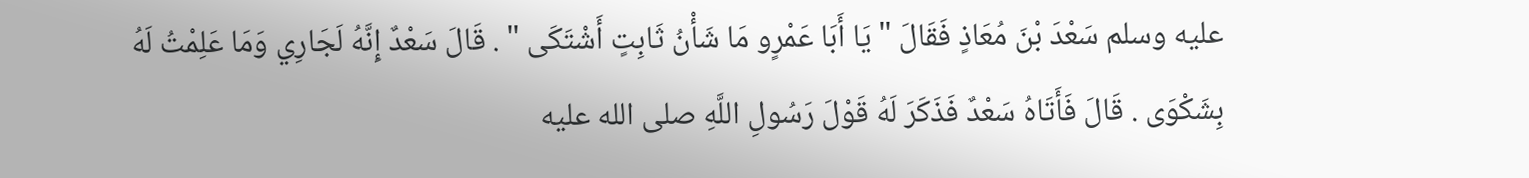عليه وسلم سَعْدَ بْنَ مُعَاذٍ فَقَالَ " يَا أَبَا عَمْرٍو مَا شَأْنُ ثَابِتٍ أَشْتَكَى " . قَالَ سَعْدٌ إِنَّهُ لَجَارِي وَمَا عَلِمْتُ لَهُ بِشَكْوَى . قَالَ فَأَتَاهُ سَعْدٌ فَذَكَرَ لَهُ قَوْلَ رَسُولِ اللَّهِ صلى الله عليه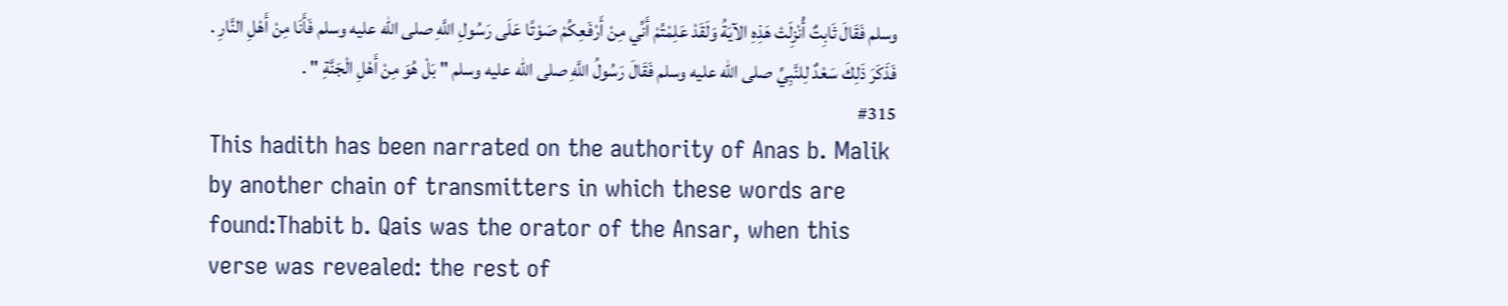وسلم فَقَالَ ثَابِتٌ أُنْزِلَتْ هَذِهِ الآيَةُ وَلَقَدْ عَلِمْتُمْ أَنِّي مِنْ أَرْفَعِكُمْ صَوْتًا عَلَى رَسُولِ اللَّهِ صلى الله عليه وسلم فَأَنَا مِنْ أَهْلِ النَّارِ . فَذَكَرَ ذَلِكَ سَعْدٌ لِلنَّبِيِّ صلى الله عليه وسلم فَقَالَ رَسُولُ اللَّهِ صلى الله عليه وسلم " بَلْ هُوَ مِنْ أَهْلِ الْجَنَّةِ " .
#315
This hadith has been narrated on the authority of Anas b. Malik by another chain of transmitters in which these words are found:Thabit b. Qais was the orator of the Ansar, when this verse was revealed: the rest of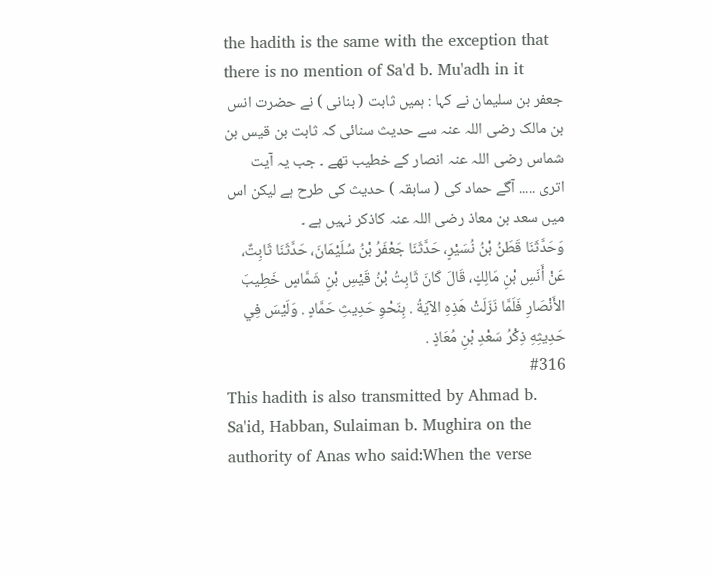the hadith is the same with the exception that there is no mention of Sa'd b. Mu'adh in it
جعفر بن سلیمان نے کہا : ہمیں ثابت ( بنانی ) نے حضرت انس بن مالک رضی اللہ عنہ سے حدیث سنائی کہ ثابت بن قیس بن شماس رضی اللہ عنہ انصار کے خطیب تھے ۔ جب یہ آیت اتری ..... آگے حماد کی ( سابقہ ) حدیث کی طرح ہے لیکن اس میں سعد بن معاذ رضی اللہ عنہ کاذکر نہیں ہے ۔
وَحَدَّثَنَا قَطَنُ بْنُ نُسَيْرٍ، حَدَّثَنَا جَعْفَرُ بْنُ سُلَيْمَانَ، حَدَّثَنَا ثَابِتٌ، عَنْ أَنَسِ بْنِ مَالِكٍ، قَالَ كَانَ ثَابِتُ بْنُ قَيْسِ بْنِ شَمَّاسٍ خَطِيبَ الأَنْصَارِ فَلَمَّا نَزَلَتْ هَذِهِ الآيَةُ . بِنَحْوِ حَدِيثِ حَمَّادٍ . وَلَيْسَ فِي حَدِيثِهِ ذِكْرُ سَعْدِ بْنِ مُعَاذٍ .
#316
This hadith is also transmitted by Ahmad b. Sa'id, Habban, Sulaiman b. Mughira on the authority of Anas who said:When the verse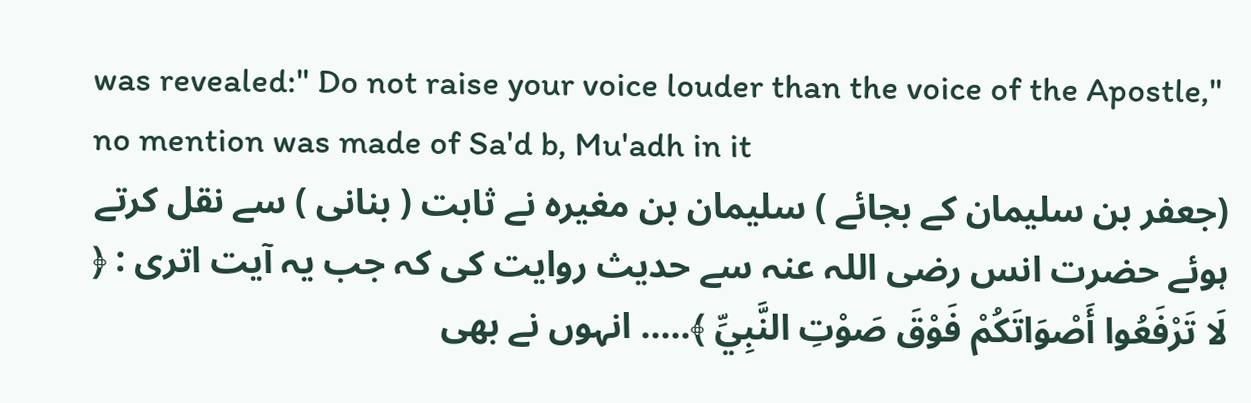was revealed:" Do not raise your voice louder than the voice of the Apostle," no mention was made of Sa'd b, Mu'adh in it
(جعفر بن سلیمان کے بجائے ) سلیمان بن مغیرہ نے ثابت ( بنانی ) سے نقل کرتے ہوئے حضرت انس رضی اللہ عنہ سے حدیث روایت کی کہ جب یہ آیت اتری : ﴿ لَا تَرْفَعُوا أَصْوَاتَكُمْ فَوْقَ صَوْتِ النَّبِيِّ ﴾..... انہوں نے بھی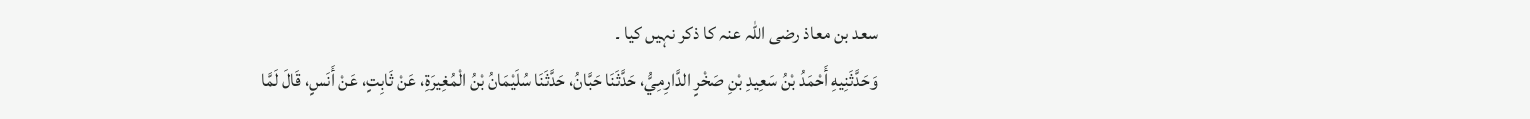سعد بن معاذ رضی اللہ عنہ کا ذکر نہیں کیا ۔
وَحَدَّثَنِيهِ أَحْمَدُ بْنُ سَعِيدِ بْنِ صَخْرٍ الدَّارِمِيُّ، حَدَّثَنَا حَبَّانُ، حَدَّثَنَا سُلَيْمَانُ بْنُ الْمُغِيرَةِ، عَنْ ثَابِتٍ، عَنْ أَنَسٍ، قَالَ لَمَّا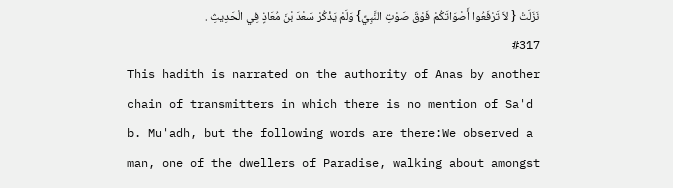نَزَلَتْ { لاَ تَرْفَعُوا أَصْوَاتَكُمْ فَوْقَ صَوْتِ النَّبِيِّ} وَلَمْ يَذْكُرْ سَعْدَ بْنَ مُعَاذٍ فِي الْحَدِيثِ .
#317
This hadith is narrated on the authority of Anas by another chain of transmitters in which there is no mention of Sa'd b. Mu'adh, but the following words are there:We observed a man, one of the dwellers of Paradise, walking about amongst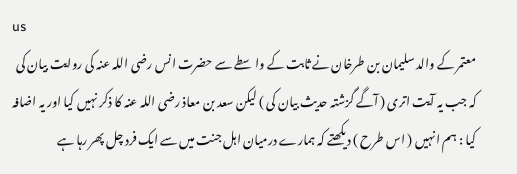us
معتمر کے والد سلیمان بن طرخان نے ثابت کے واسطے سے حضرت انس رضی اللہ عنہ کی روایت بیان کی کہ جب یہ آیت اتری ( آگے گزشتہ حدیث بیان کی ) لیکن سعد بن معاذ رضی اللہ عنہ کا ذکر نہیں کیا اور یہ اضافہ کیا : ہم انہیں ( اس طرح ) دیکھتے کہ ہمارے درمیان اہل جنت میں سے ایک فرد چل پھر رہا ہے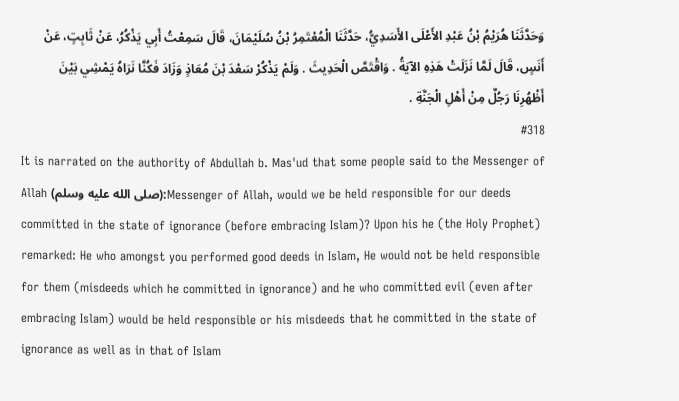وَحَدَّثَنَا هُرَيْمُ بْنُ عَبْدِ الأَعْلَى الأَسَدِيُّ، حَدَّثَنَا الْمُعْتَمِرُ بْنُ سُلَيْمَانَ، قَالَ سَمِعْتُ أَبِي يَذْكُرُ، عَنْ ثَابِتٍ، عَنْ أَنَسٍ، قَالَ لَمَّا نَزَلَتْ هَذِهِ الآيَةُ . وَاقْتَصَّ الْحَدِيثَ . وَلَمْ يَذْكُرْ سَعْدَ بْنَ مُعَاذٍ وَزَادَ فَكُنَّا نَرَاهُ يَمْشِي بَيْنَ أَظْهُرِنَا رَجُلٌ مِنْ أَهْلِ الْجَنَّةِ .
#318
It is narrated on the authority of Abdullah b. Mas'ud that some people said to the Messenger of Allah (صلى الله عليه وسلم):Messenger of Allah, would we be held responsible for our deeds committed in the state of ignorance (before embracing Islam)? Upon his he (the Holy Prophet) remarked: He who amongst you performed good deeds in Islam, He would not be held responsible for them (misdeeds which he committed in ignorance) and he who committed evil (even after embracing Islam) would be held responsible or his misdeeds that he committed in the state of ignorance as well as in that of Islam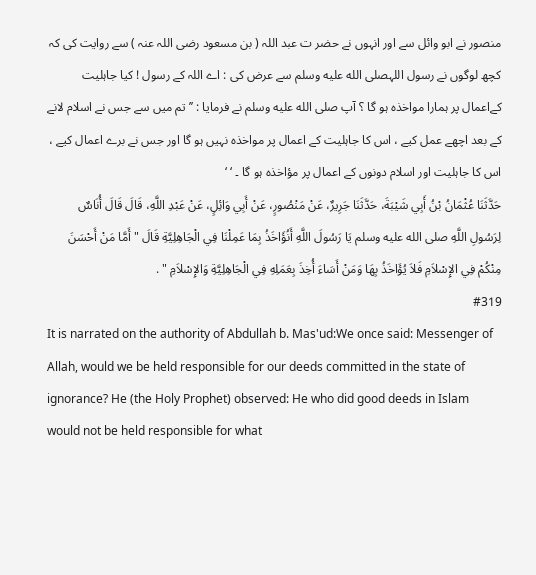منصور نے ابو وائل سے اور انہوں نے حضر ت عبد اللہ ( بن مسعود رضی اللہ عنہ ) سے روایت کی کہ کچھ لوگوں نے رسول اللہصلى الله عليه وسلم سے عرض کی : اے اللہ کے رسول ! کیا جاہلیت کےاعمال پر ہمارا مواخذہ ہو گا ؟ آپ صلى الله عليه وسلم نے فرمایا : ’’ تم میں سے جس نے اسلام لانے کے بعد اچھے عمل کیے ، اس کا جاہلیت کے اعمال پر مواخذہ نہیں ہو گا اور جس نے برے اعمال کیے ، اس کا جاہلیت اور اسلام دونوں کے اعمال پر مؤاخذہ ہو گا ۔ ‘ ‘
حَدَّثَنَا عُثْمَانُ بْنُ أَبِي شَيْبَةَ، حَدَّثَنَا جَرِيرٌ، عَنْ مَنْصُورٍ، عَنْ أَبِي وَائِلٍ، عَنْ عَبْدِ اللَّهِ، قَالَ قَالَ أُنَاسٌ لِرَسُولِ اللَّهِ صلى الله عليه وسلم يَا رَسُولَ اللَّهِ أَنُؤَاخَذُ بِمَا عَمِلْنَا فِي الْجَاهِلِيَّةِ قَالَ " أَمَّا مَنْ أَحْسَنَ مِنْكُمْ فِي الإِسْلاَمِ فَلاَ يُؤَاخَذُ بِهَا وَمَنْ أَسَاءَ أُخِذَ بِعَمَلِهِ فِي الْجَاهِلِيَّةِ وَالإِسْلاَمِ " .
#319
It is narrated on the authority of Abdullah b. Mas'ud:We once said: Messenger of Allah, would we be held responsible for our deeds committed in the state of ignorance? He (the Holy Prophet) observed: He who did good deeds in Islam would not be held responsible for what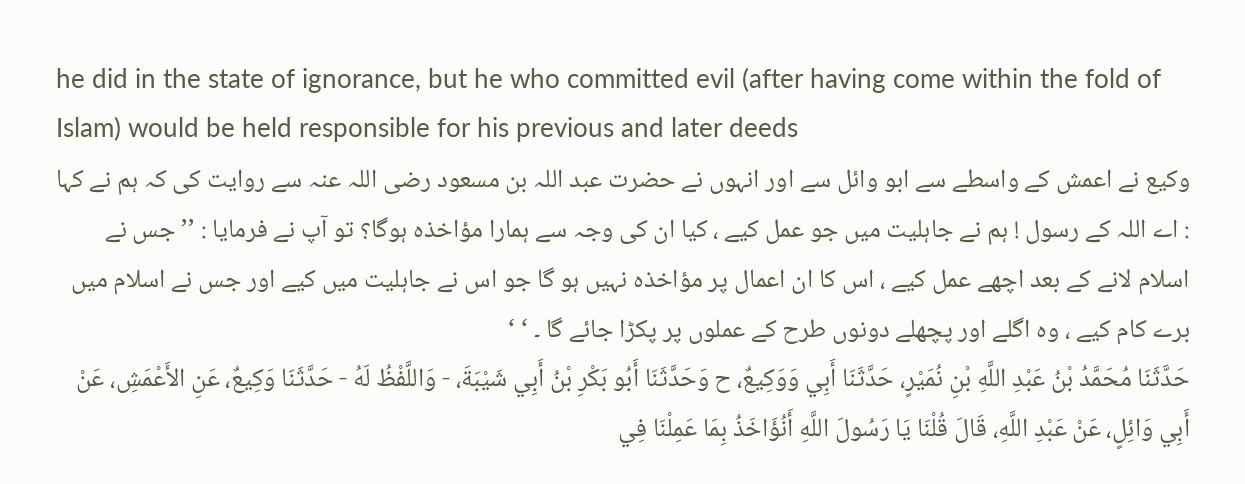he did in the state of ignorance, but he who committed evil (after having come within the fold of Islam) would be held responsible for his previous and later deeds
وکیع نے اعمش کے واسطے سے ابو وائل سے اور انہوں نے حضرت عبد اللہ بن مسعود رضی اللہ عنہ سے روایت کی کہ ہم نے کہا : اے اللہ کے رسول ! ہم نے جاہلیت میں جو عمل کیے ، کیا ان کی وجہ سے ہمارا مؤاخذہ ہوگا؟ تو آپ نے فرمایا : ’’جس نے اسلام لانے کے بعد اچھے عمل کیے ، اس کا ان اعمال پر مؤاخذہ نہیں ہو گا جو اس نے جاہلیت میں کیے اور جس نے اسلام میں برے کام کیے ، وہ اگلے اور پچھلے دونوں طرح کے عملوں پر پکڑا جائے گا ۔ ‘ ‘
حَدَّثَنَا مُحَمَّدُ بْنُ عَبْدِ اللَّهِ بْنِ نُمَيْرٍ، حَدَّثَنَا أَبِي وَوَكِيعٌ، ح وَحَدَّثَنَا أَبُو بَكْرِ بْنُ أَبِي شَيْبَةَ، - وَاللَّفْظُ لَهُ - حَدَّثَنَا وَكِيعٌ، عَنِ الأَعْمَشِ، عَنْ أَبِي وَائِلٍ، عَنْ عَبْدِ اللَّهِ، قَالَ قُلْنَا يَا رَسُولَ اللَّهِ أَنُؤَاخَذُ بِمَا عَمِلْنَا فِي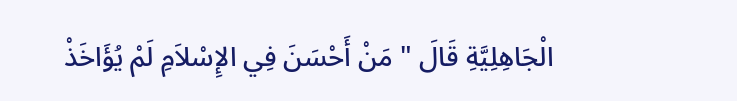الْجَاهِلِيَّةِ قَالَ " مَنْ أَحْسَنَ فِي الإِسْلاَمِ لَمْ يُؤَاخَذْ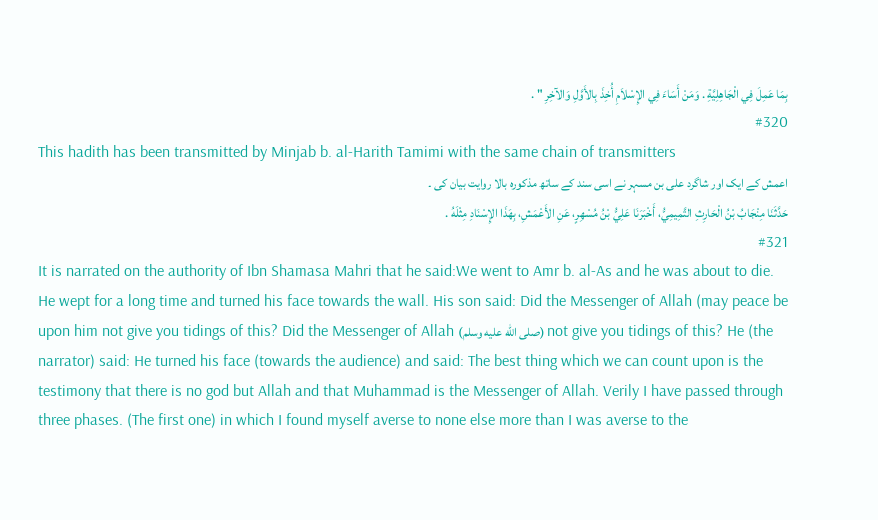بِمَا عَمِلَ فِي الْجَاهِلِيَّةِ . وَمَنْ أَسَاءَ فِي الإِسْلاَمِ أُخِذَ بِالأَوَّلِ وَالآخِرِ " .
#320
This hadith has been transmitted by Minjab b. al-Harith Tamimi with the same chain of transmitters
اعمش کے ایک اور شاگرد علی بن مسہر نے اسی سند کے ساتھ مذکورہ بالا روایت بیان کی ۔
حَدَّثَنَا مِنْجَابُ بْنُ الْحَارِثِ التَّمِيمِيُّ، أَخْبَرَنَا عَلِيُّ بْنُ مُسْهِرٍ، عَنِ الأَعْمَشِ، بِهَذَا الإِسْنَادِ مِثْلَهُ .
#321
It is narrated on the authority of Ibn Shamasa Mahri that he said:We went to Amr b. al-As and he was about to die. He wept for a long time and turned his face towards the wall. His son said: Did the Messenger of Allah (may peace be upon him not give you tidings of this? Did the Messenger of Allah (صلى الله عليه وسلم) not give you tidings of this? He (the narrator) said: He turned his face (towards the audience) and said: The best thing which we can count upon is the testimony that there is no god but Allah and that Muhammad is the Messenger of Allah. Verily I have passed through three phases. (The first one) in which I found myself averse to none else more than I was averse to the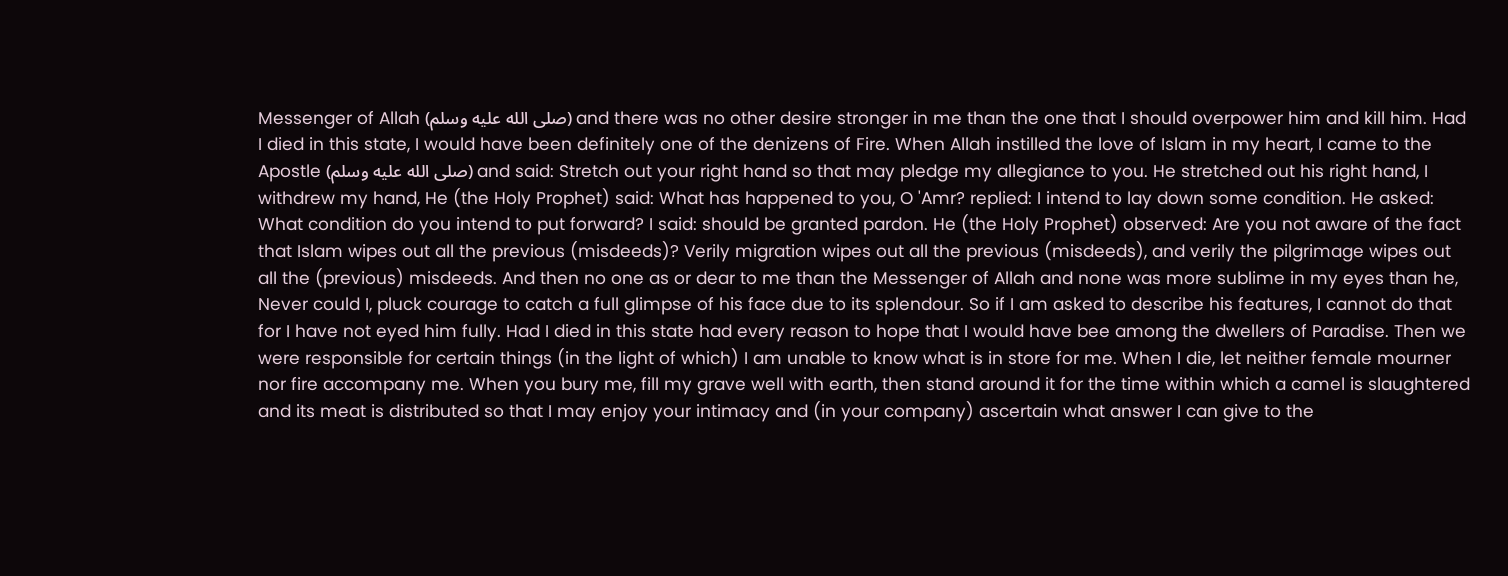Messenger of Allah (صلى الله عليه وسلم) and there was no other desire stronger in me than the one that I should overpower him and kill him. Had I died in this state, I would have been definitely one of the denizens of Fire. When Allah instilled the love of Islam in my heart, I came to the Apostle (صلى الله عليه وسلم) and said: Stretch out your right hand so that may pledge my allegiance to you. He stretched out his right hand, I withdrew my hand, He (the Holy Prophet) said: What has happened to you, O 'Amr? replied: I intend to lay down some condition. He asked: What condition do you intend to put forward? I said: should be granted pardon. He (the Holy Prophet) observed: Are you not aware of the fact that Islam wipes out all the previous (misdeeds)? Verily migration wipes out all the previous (misdeeds), and verily the pilgrimage wipes out all the (previous) misdeeds. And then no one as or dear to me than the Messenger of Allah and none was more sublime in my eyes than he, Never could I, pluck courage to catch a full glimpse of his face due to its splendour. So if I am asked to describe his features, I cannot do that for I have not eyed him fully. Had I died in this state had every reason to hope that I would have bee among the dwellers of Paradise. Then we were responsible for certain things (in the light of which) I am unable to know what is in store for me. When I die, let neither female mourner nor fire accompany me. When you bury me, fill my grave well with earth, then stand around it for the time within which a camel is slaughtered and its meat is distributed so that I may enjoy your intimacy and (in your company) ascertain what answer I can give to the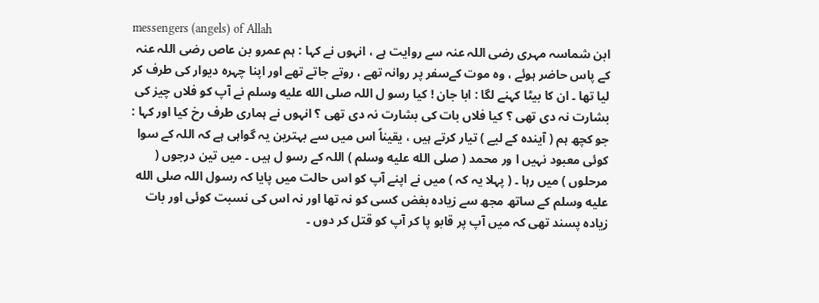messengers (angels) of Allah
ابن شماسہ مہری رضی اللہ عنہ سے روایت ہے ، انہوں نے کہا : ہم عمرو بن عاص رضی اللہ عنہ کے پاس حاضر ہوئے ، وہ موت کےسفر پر روانہ تھے ، روتے جاتے تھے اور اپنا چہرہ دیوار کی طرف کر لیا تھا ۔ ان کا بیٹا کہنے لگا : ابا جان ! کیا رسو ل اللہ صلى الله عليه وسلم نے آپ کو فلاں چیز کی بشارت نہ دی تھی ؟ کیا فلاں بات کی بشارت نہ دی تھی ؟ انہوں نے ہماری طرف رخ کیا اور کہا : جو کچھ ہم ( آیندہ کے لیے ) تیار کرتے ہیں ، یقیناً اس میں سے بہترین یہ گواہی ہے کہ اللہ کے سوا کوئی معبود نہیں ا ور محمد ( صلى الله عليه وسلم ) اللہ کے رسو ل ہیں ۔ میں تین درجوں ( مرحلوں ) میں رہا ۔ ( پہلا یہ کہ ) میں نے اپنے آپ کو اس حالت میں پایا کہ رسول اللہ صلى الله عليه وسلم کے ساتھ مجھ سے زیادہ بغض کسی کو نہ تھا اور نہ اس کی نسبت کوئی اور بات زیادہ پسند تھی کہ میں آپ پر قابو پا کر آپ کو قتل کر دوں ۔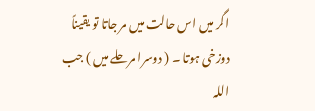اگر میں اس حالت میں مر جاتا تو یقیناً دوزخی ہوتا ۔ ( دوسرا مرحلے میں ) جب اللہ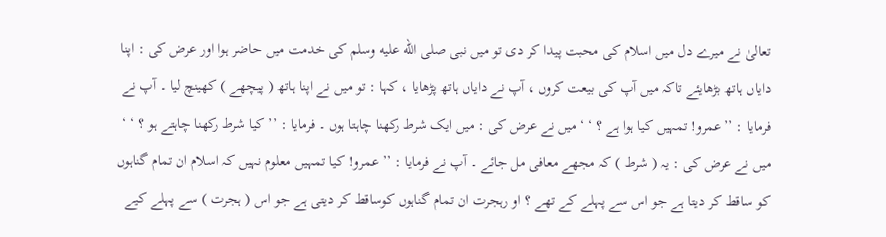تعالیٰ نے میرے دل میں اسلام کی محبت پیدا کر دی تو میں نبی صلى الله عليه وسلم کی خدمت میں حاضر ہوا اور عرض کی : اپنا دایاں ہاتھ بڑھایئے تاکہ میں آپ کی بیعت کروں ، آپ نے دایاں ہاتھ پڑھایا ، کہا : تو میں نے اپنا ہاتھ ( پیچھے ) کھینچ لیا ۔ آپ نے فرمایا : ’’عمرو! تمہیں کیا ہوا ہے ؟ ‘ ‘ میں نے عرض کی : میں ایک شرط رکھنا چاہتا ہوں ۔ فرمایا : ’’ کیا شرط رکھنا چاہتے ہو ؟ ‘ ‘ میں نے عرض کی : یہ ( شرط ) کہ مجھے معافی مل جائے ۔ آپ نے فرمایا : ’’ عمرو! کیا تمہیں معلوم نہیں کہ اسلام ان تمام گناہوں کو ساقط کر دیتا ہے جو اس سے پہلے کے تھے ؟ او رہجرت ان تمام گناہوں کوساقط کر دیتی ہے جو اس ( ہجرت ) سے پہلے کیے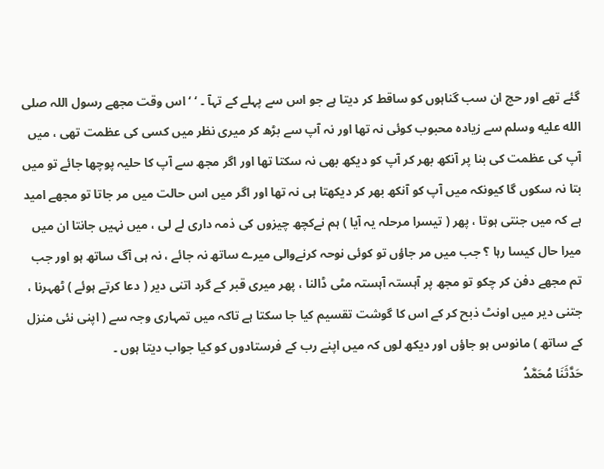گئے تھے اور حج ان سب گناہوں کو ساقط کر دیتا ہے جو اس سے پہلے کے تہآ ۔ ‘ ‘ اس وقت مجھے رسول اللہ صلى الله عليه وسلم سے زیادہ محبوب کوئی نہ تھا اور نہ آپ سے بڑھ کر میری نظر میں کسی کی عظمت تھی ، میں آپ کی عظمت کی بنا پر آنکھ بھر کر آپ کو دیکھ بھی نہ سکتا تھا اور اگر مجھ سے آپ کا حلیہ پوچھا جائے تو میں بتا نہ سکوں گا کیونکہ میں آپ کو آنکھ بھر کر دیکھتا ہی نہ تھا اور اگر میں اس حالت میں مر جاتا تو مجھے امید ہے کہ میں جنتی ہوتا ، پھر ( تیسرا مرحلہ یہ آیا ) ہم نےکچھ چیزوں کی ذمہ داری لے لی ، میں نہیں جانتا ان میں میرا حال کیسا رہا ؟ جب میں مر جاؤں تو کوئی نوحہ کرنےوالی میرے ساتھ نہ جائے ، نہ ہی آگ ساتھ ہو اور جب تم مجھے دفن کر چکو تو مجھ پر آہستہ آہستہ مٹی ڈالنا ، پھر میری قبر کے گرد اتنی دیر ( دعا کرتے ہوئے ) ٹھہرنا ، جتنی دیر میں اونٹ ذبح کر کے اس کا گوشت تقسیم کیا جا سکتا ہے تاکہ میں تمہاری وجہ سے ( اپنی نئی منزل کے ساتھ ) مانوس ہو جاؤں اور دیکھ لوں کہ میں اپنے رب کے فرستادوں کو کیا جواب دیتا ہوں ۔
حَدَّثَنَا مُحَمَّدُ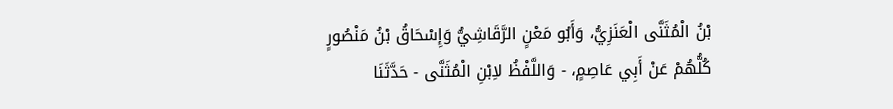بْنُ الْمُثَنَّى الْعَنَزِيُّ، وَأَبُو مَعْنٍ الرَّقَاشِيُّ وَإِسْحَاقُ بْنُ مَنْصُورٍ كُلُّهُمْ عَنْ أَبِي عَاصِمٍ، - وَاللَّفْظُ لاِبْنِ الْمُثَنَّى - حَدَّثَنَا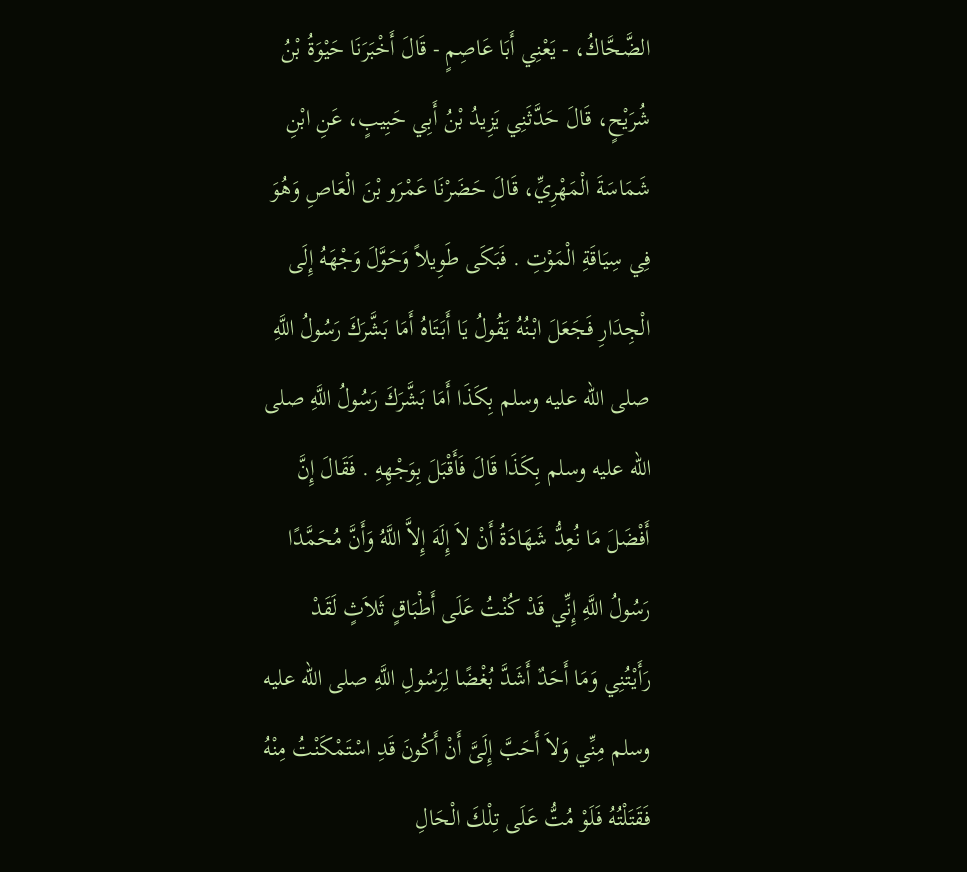الضَّحَّاكُ، - يَعْنِي أَبَا عَاصِمٍ - قَالَ أَخْبَرَنَا حَيْوَةُ بْنُ شُرَيْحٍ، قَالَ حَدَّثَنِي يَزِيدُ بْنُ أَبِي حَبِيبٍ، عَنِ ابْنِ شَمَاسَةَ الْمَهْرِيِّ، قَالَ حَضَرْنَا عَمْرَو بْنَ الْعَاصِ وَهُوَ فِي سِيَاقَةِ الْمَوْتِ . فَبَكَى طَوِيلاً وَحَوَّلَ وَجْهَهُ إِلَى الْجِدَارِ فَجَعَلَ ابْنُهُ يَقُولُ يَا أَبَتَاهُ أَمَا بَشَّرَكَ رَسُولُ اللَّهِ صلى الله عليه وسلم بِكَذَا أَمَا بَشَّرَكَ رَسُولُ اللَّهِ صلى الله عليه وسلم بِكَذَا قَالَ فَأَقْبَلَ بِوَجْهِهِ . فَقَالَ إِنَّ أَفْضَلَ مَا نُعِدُّ شَهَادَةُ أَنْ لاَ إِلَهَ إِلاَّ اللَّهُ وَأَنَّ مُحَمَّدًا رَسُولُ اللَّهِ إِنِّي قَدْ كُنْتُ عَلَى أَطْبَاقٍ ثَلاَثٍ لَقَدْ رَأَيْتُنِي وَمَا أَحَدٌ أَشَدَّ بُغْضًا لِرَسُولِ اللَّهِ صلى الله عليه وسلم مِنِّي وَلاَ أَحَبَّ إِلَىَّ أَنْ أَكُونَ قَدِ اسْتَمْكَنْتُ مِنْهُ فَقَتَلْتُهُ فَلَوْ مُتُّ عَلَى تِلْكَ الْحَالِ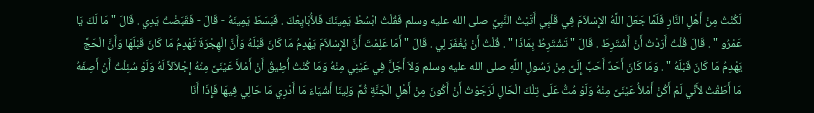لَكُنْتُ مِنْ أَهْلِ النَّارِ فَلَمَّا جَعَلَ اللَّهُ الإِسْلاَمَ فِي قَلْبِي أَتَيْتُ النَّبِيَّ صلى الله عليه وسلم فَقُلْتُ ابْسُطْ يَمِينَكَ فَلأُبَايِعْكَ . فَبَسَطَ يَمِينَهُ - قَالَ - فَقَبَضْتُ يَدِي . قَالَ " مَا لَكَ يَا عَمْرُو " . قَالَ قُلْتُ أَرَدْتُ أَنْ أَشْتَرِطَ . قَالَ " تَشْتَرِطُ بِمَاذَا " . قُلْتُ أَنْ يُغْفَرَ لِي . قَالَ " أَمَا عَلِمْتَ أَنَّ الإِسْلاَمَ يَهْدِمُ مَا كَانَ قَبْلَهُ وَأَنَّ الْهِجْرَةَ تَهْدِمُ مَا كَانَ قَبْلَهَا وَأَنَّ الْحَجَّ يَهْدِمُ مَا كَانَ قَبْلَهُ " . وَمَا كَانَ أَحَدٌ أَحَبَّ إِلَىَّ مِنْ رَسُولِ اللَّهِ صلى الله عليه وسلم وَلاَ أَجَلَّ فِي عَيْنِي مِنْهُ وَمَا كُنْتُ أُطِيقُ أَنْ أَمْلأَ عَيْنَىَّ مِنْهُ إِجْلاَلاً لَهُ وَلَوْ سُئِلْتُ أَنْ أَصِفَهُ مَا أَطَقْتُ لأَنِّي لَمْ أَكُنْ أَمْلأُ عَيْنَىَّ مِنْهُ وَلَوْ مُتُّ عَلَى تِلْكَ الْحَالِ لَرَجَوْتُ أَنْ أَكُونَ مِنْ أَهْلِ الْجَنَّةِ ثُمَّ وَلِينَا أَشْيَاءَ مَا أَدْرِي مَا حَالِي فِيهَا فَإِذَا أَنَا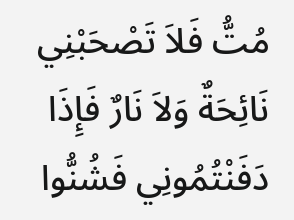مُتُّ فَلاَ تَصْحَبْنِي نَائِحَةٌ وَلاَ نَارٌ فَإِذَا دَفَنْتُمُونِي فَشُنُّوا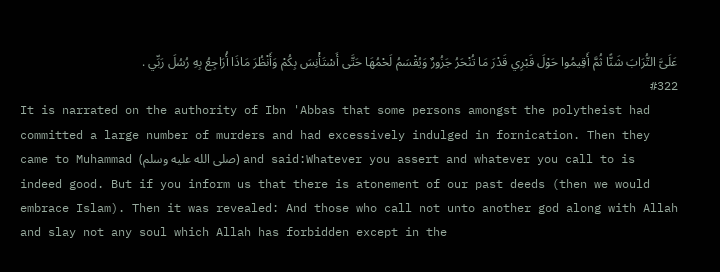عَلَىَّ التُّرَابَ شَنًّا ثُمَّ أَقِيمُوا حَوْلَ قَبْرِي قَدْرَ مَا تُنْحَرُ جَزُورٌ وَيُقْسَمُ لَحْمُهَا حَتَّى أَسْتَأْنِسَ بِكُمْ وَأَنْظُرَ مَاذَا أُرَاجِعُ بِهِ رُسُلَ رَبِّي .
#322
It is narrated on the authority of Ibn 'Abbas that some persons amongst the polytheist had committed a large number of murders and had excessively indulged in fornication. Then they came to Muhammad (صلى الله عليه وسلم) and said:Whatever you assert and whatever you call to is indeed good. But if you inform us that there is atonement of our past deeds (then we would embrace Islam). Then it was revealed: And those who call not unto another god along with Allah and slay not any soul which Allah has forbidden except in the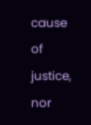cause of justice, nor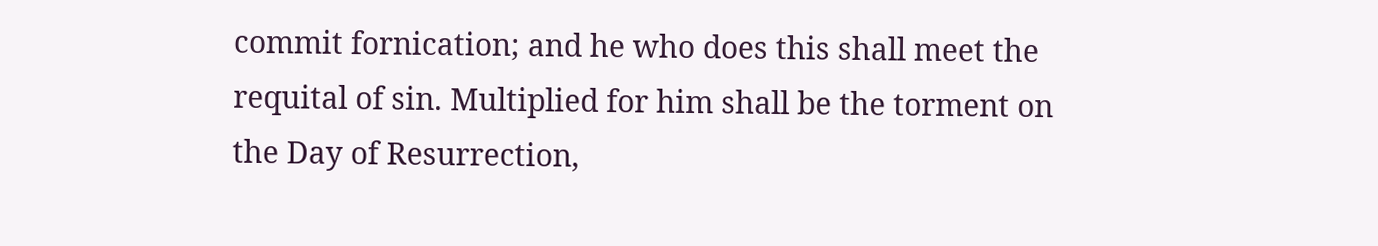commit fornication; and he who does this shall meet the requital of sin. Multiplied for him shall be the torment on the Day of Resurrection,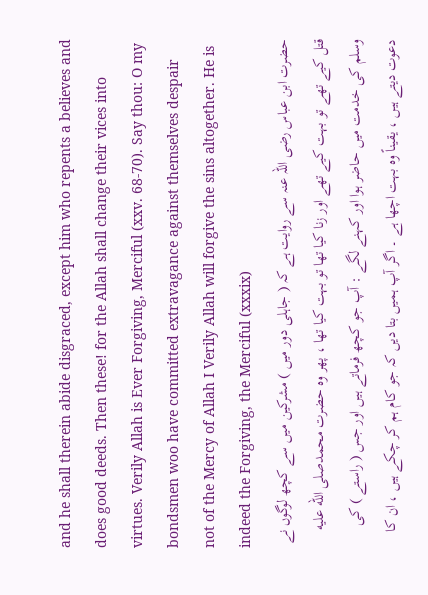and he shall therein abide disgraced, except him who repents a believes and does good deeds. Then these! for the Allah shall change their vices into virtues. Verily Allah is Ever Forgiving, Merciful (xxv. 68-70). Say thou: O my bondsmen woo have committed extravagance against themselves despair not of the Mercy of Allah I Verily Allah will forgive the sins altogether. He is indeed the Forgiving, the Merciful (xxxix)
حضرت ابن عباس رضی اللہ عنہ سے روایت ہے کہ ( جاہلی دور میں ) مشرکین میں سے کچھ لوگوں نے قتل کیے تھے تو بہت کیے تھے اور زنا کیا تھا تو بہت کیا تھا ، پھر وہ حضرت محمدصلى الله عليه وسلم کی خدمت میں حاضر ہوا اور کہنے لگے : آپ جو کچھ فرماتے ہیں اور جس ( راستے ) کی دعوت دیتے ہیں ، یقیناً وہ بہت اچھا ہے ۔ اگر آپ ہمیں بتا دیں کہ جو کام ہم کر چکے ہیں ، ان کا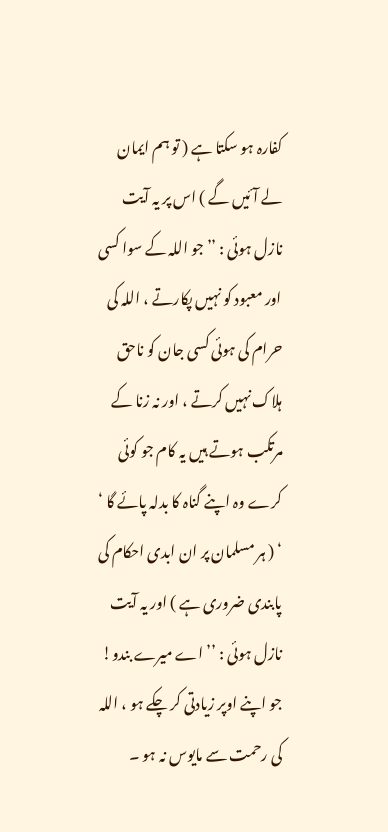کفارہ ہو سکتا ہے ( تو ہم ایمان لے آئیں گے ) اس پر یہ آیت نازل ہوئی : ’’ جو اللہ کے سوا کسی اور معبود کو نہیں پکارتے ، اللہ کی حرام کی ہوئی کسی جان کو ناحق ہلاک نہیں کرتے ، اور نہ زنا کے مرتکب ہوتے ہیں یہ کام جو کوئی کرے وہ اپنے گناہ کا بدلہ پائے گا ‘ ‘ ( ہر مسلمان پر ان ابدی احکام کی پابندی ضروری ہے ) اور یہ آیت نازل ہوئی : ’’اے میرے بندو! جو اپنے اوپر زیادتی کر چکے ہو ، اللہ کی رحمت سے مایوس نہ ہو ۔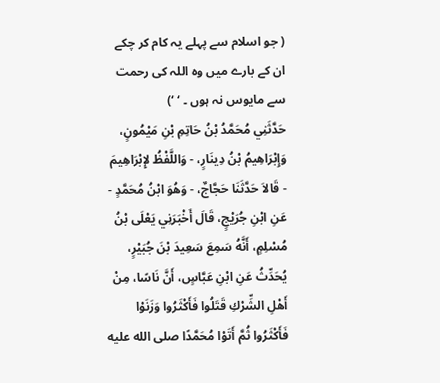( جو اسلام سے پہلے یہ کام کر چکے ان کے بارے میں وہ اللہ کی رحمت سے مایوس نہ ہوں ۔ ‘ ‘)
حَدَّثَنِي مُحَمَّدُ بْنُ حَاتِمِ بْنِ مَيْمُونٍ، وَإِبْرَاهِيمُ بْنُ دِينَارٍ، - وَاللَّفْظُ لإِبْرَاهِيمَ - قَالاَ حَدَّثَنَا حَجَّاجٌ، - وَهُوَ ابْنُ مُحَمَّدٍ - عَنِ ابْنِ جُرَيْجٍ، قَالَ أَخْبَرَنِي يَعْلَى بْنُ مُسْلِمٍ، أَنَّهُ سَمِعَ سَعِيدَ بْنَ جُبَيْرٍ، يُحَدِّثُ عَنِ ابْنِ عَبَّاسٍ، أَنَّ نَاسًا، مِنْ أَهْلِ الشِّرْكِ قَتَلُوا فَأَكْثَرُوا وَزَنَوْا فَأَكْثَرُوا ثُمَّ أَتَوْا مُحَمَّدًا صلى الله عليه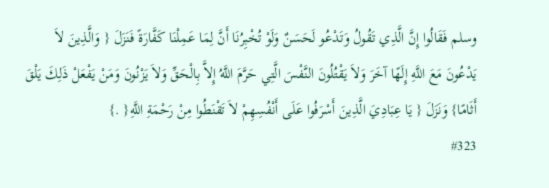وسلم فَقَالُوا إِنَّ الَّذِي تَقُولُ وَتَدْعُو لَحَسَنٌ وَلَوْ تُخْبِرُنَا أَنَّ لِمَا عَمِلْنَا كَفَّارَةً فَنَزَلَ { وَالَّذِينَ لاَ يَدْعُونَ مَعَ اللَّهِ إِلَهًا آخَرَ وَلاَ يَقْتُلُونَ النَّفْسَ الَّتِي حَرَّمَ اللَّهُ إِلاَّ بِالْحَقِّ وَلاَ يَزْنُونَ وَمَنْ يَفْعَلْ ذَلِكَ يَلْقَ أَثَامًا} وَنَزَلَ { يَا عِبَادِيَ الَّذِينَ أَسْرَفُوا عَلَى أَنْفُسِهِمْ لاَ تَقْنَطُوا مِنْ رَحْمَةِ اللَّهِ{ .}
#323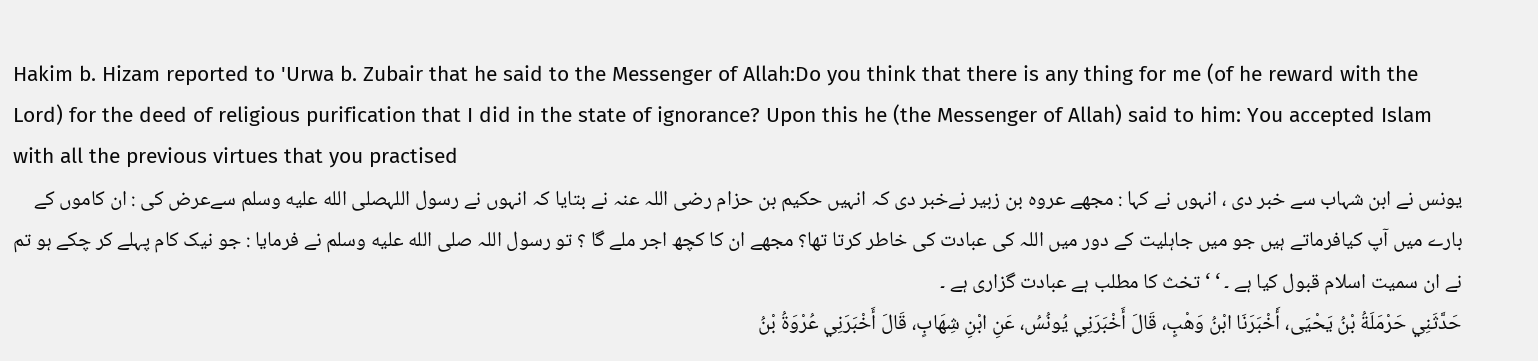Hakim b. Hizam reported to 'Urwa b. Zubair that he said to the Messenger of Allah:Do you think that there is any thing for me (of he reward with the Lord) for the deed of religious purification that I did in the state of ignorance? Upon this he (the Messenger of Allah) said to him: You accepted Islam with all the previous virtues that you practised
یونس نے ابن شہاب سے خبر دی ، انہوں نے کہا : مجھے عروہ بن زبیر نےخبر دی کہ انہیں حکیم بن حزام رضی اللہ عنہ نے بتایا کہ انہوں نے رسول اللہصلى الله عليه وسلم سےعرض کی : ان کاموں کے بارے میں آپ کیافرماتے ہیں جو میں جاہلیت کے دور میں اللہ کی عبادت کی خاطر کرتا تھا؟ مجھے ان کا کچھ اجر ملے گا ؟ تو رسول اللہ صلى الله عليه وسلم نے فرمایا : جو نیک کام پہلے کر چکے ہو تم نے ان سمیت اسلام قبول کیا ہے ۔ ‘ ‘ تخث کا مطلب ہے عبادت گزاری ہے ۔
حَدَّثَنِي حَرْمَلَةُ بْنُ يَحْيَى، أَخْبَرَنَا ابْنُ وَهْبٍ، قَالَ أَخْبَرَنِي يُونُسُ، عَنِ ابْنِ شِهَابٍ، قَالَ أَخْبَرَنِي عُرْوَةُ بْنُ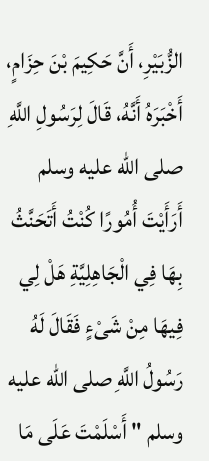الزُّبَيْرِ، أَنَّ حَكِيمَ بْنَ حِزَامٍ، أَخْبَرَهُ أَنَّهُ، قَالَ لِرَسُولِ اللَّهِ صلى الله عليه وسلم أَرَأَيْتَ أُمُورًا كُنْتُ أَتَحَنَّثُ بِهَا فِي الْجَاهِلِيَّةِ هَلْ لِي فِيهَا مِنْ شَىْءٍ فَقَالَ لَهُ رَسُولُ اللَّهِ صلى الله عليه وسلم " أَسْلَمْتَ عَلَى مَا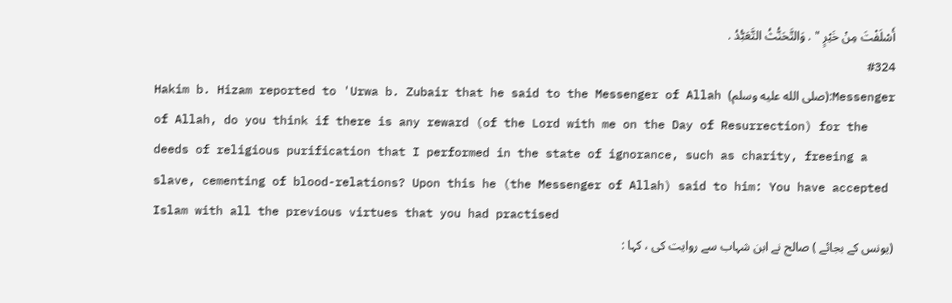أَسْلَفْتَ مِنْ خَيْرٍ " . وَالتَّحَنُّثُ التَّعَبُّدُ .
#324
Hakim b. Hizam reported to 'Urwa b. Zubair that he said to the Messenger of Allah (صلى الله عليه وسلم):Messenger of Allah, do you think if there is any reward (of the Lord with me on the Day of Resurrection) for the deeds of religious purification that I performed in the state of ignorance, such as charity, freeing a slave, cementing of blood-relations? Upon this he (the Messenger of Allah) said to him: You have accepted Islam with all the previous virtues that you had practised
(یونس کے بجائے ) صالح نے ابن شہاب سے روایت کی ، کہا :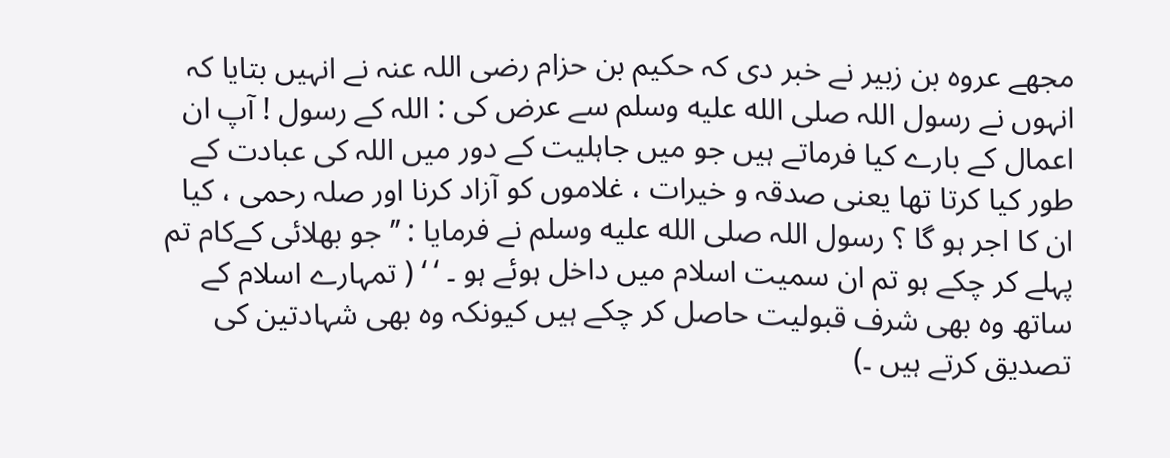مجھے عروہ بن زبیر نے خبر دی کہ حکیم بن حزام رضی اللہ عنہ نے انہیں بتایا کہ انہوں نے رسول اللہ صلى الله عليه وسلم سے عرض کی : اللہ کے رسول ! آپ ان اعمال کے بارے کیا فرماتے ہیں جو میں جاہلیت کے دور میں اللہ کی عبادت کے طور کیا کرتا تھا یعنی صدقہ و خیرات ، غلاموں کو آزاد کرنا اور صلہ رحمی ، کیا ان کا اجر ہو گا ؟ رسول اللہ صلى الله عليه وسلم نے فرمایا : ’’ جو بھلائی کےکام تم پہلے کر چکے ہو تم ان سمیت اسلام میں داخل ہوئے ہو ۔ ‘ ‘ ( تمہارے اسلام کے ساتھ وہ بھی شرف قبولیت حاصل کر چکے ہیں کیونکہ وہ بھی شہادتین کی تصدیق کرتے ہیں ۔)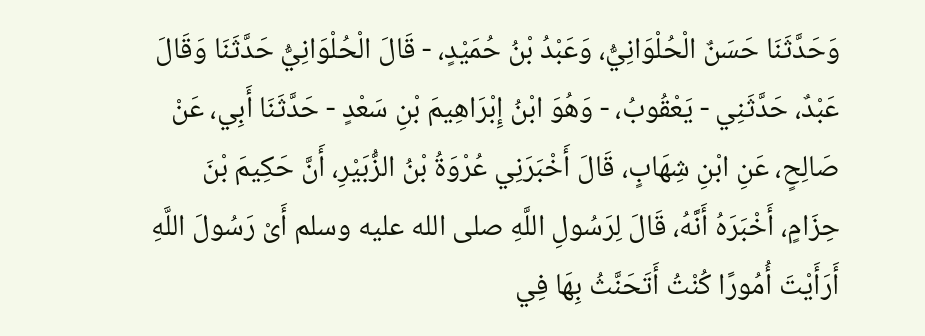وَحَدَّثَنَا حَسَنٌ الْحُلْوَانِيُّ، وَعَبْدُ بْنُ حُمَيْدٍ، - قَالَ الْحُلْوَانِيُّ حَدَّثَنَا وَقَالَ عَبْدٌ، حَدَّثَنِي - يَعْقُوبُ، - وَهُوَ ابْنُ إِبْرَاهِيمَ بْنِ سَعْدٍ - حَدَّثَنَا أَبِي، عَنْ صَالِحٍ، عَنِ ابْنِ شِهَابٍ، قَالَ أَخْبَرَنِي عُرْوَةُ بْنُ الزُّبَيْرِ، أَنَّ حَكِيمَ بْنَ حِزَامٍ، أَخْبَرَهُ أَنَّهُ، قَالَ لِرَسُولِ اللَّهِ صلى الله عليه وسلم أَىْ رَسُولَ اللَّهِ أَرَأَيْتَ أُمُورًا كُنْتُ أَتَحَنَّثُ بِهَا فِي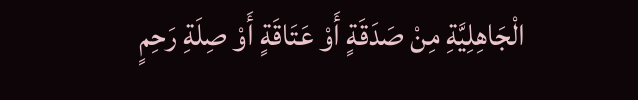الْجَاهِلِيَّةِ مِنْ صَدَقَةٍ أَوْ عَتَاقَةٍ أَوْ صِلَةِ رَحِمٍ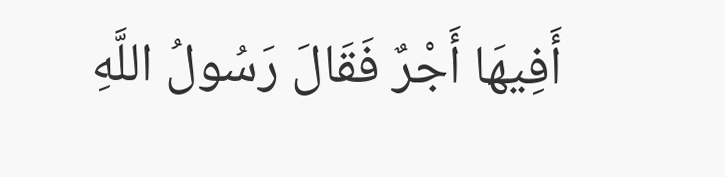أَفِيهَا أَجْرٌ فَقَالَ رَسُولُ اللَّهِ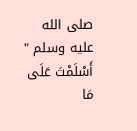صلى الله عليه وسلم " أَسْلَمْتَ عَلَى مَا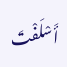أَسْلَفْتَ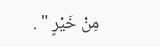مِنْ خَيْرٍ " .